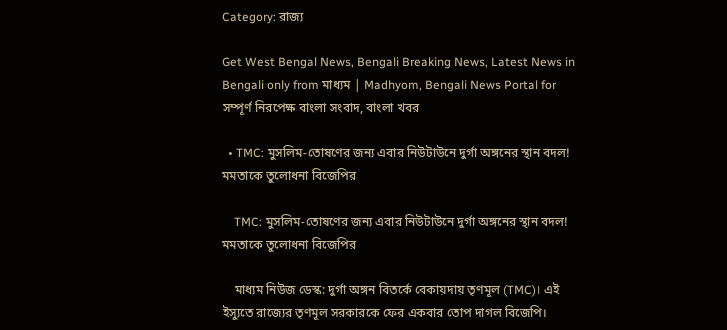Category: রাজ্য

Get West Bengal News, Bengali Breaking News, Latest News in Bengali only from মাধ্যম | Madhyom, Bengali News Portal for সম্পূর্ণ নিরপেক্ষ বাংলা সংবাদ, বাংলা খবর

  • TMC: মুসলিম-তোষণের জন্য এবার নিউটাউনে দুর্গা অঙ্গনের স্থান বদল! মমতাকে তুলোধনা বিজেপির

    TMC: মুসলিম-তোষণের জন্য এবার নিউটাউনে দুর্গা অঙ্গনের স্থান বদল! মমতাকে তুলোধনা বিজেপির

    মাধ্যম নিউজ ডেস্ক: দুর্গা অঙ্গন বিতর্কে বেকায়দায় তৃণমূল (TMC)। এই ইস্যুতে রাজ্যের তৃণমূল সরকারকে ফের একবার তোপ দাগল বিজেপি।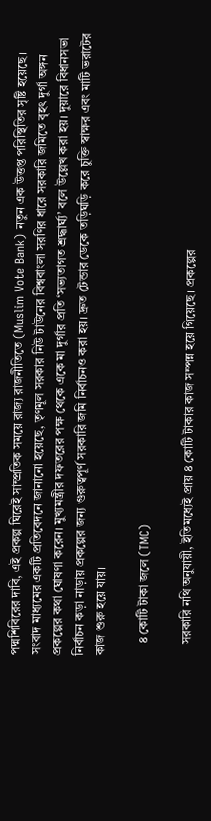পদ্মশিবিরের দাবি, এই প্রকল্প ঘিরেই সাম্প্রতিক সময়ে রাজ্য রাজনীতিতে (Muslim Vote Bank) নতুন এক উত্তপ্ত পরিস্থিতির সৃষ্টি হয়েছে। সংবাদ মাধ্যমের একটি প্রতিবেদনে জানানো হয়েছে, তৃণমূল সরকার নিউ টাউনের বিশ্ববাংলা সরণির ধারে সরকারি জমিতে বৃহৎ দুর্গা অঙ্গন প্রকল্পের কথা ঘোষণা করেন। মুখ্যমন্ত্রীর দফতরের পক্ষ থেকে একে মা দুর্গার প্রতি ‘সভ্যতাগত শ্রদ্ধার্ঘ্য’ বলে উল্লেখ করা হয়। দুয়ারে বিধানসভা নির্বাচন কড়া নাড়ায় প্রকল্পের জন্য গুরুত্বপূর্ণ সরকারি জমি নির্বাচনও করা হয়। দ্রুত টেন্ডার ডেকে তড়িঘড়ি করে চুক্তি স্বাক্ষর এবং মাটি ভরাটের কাজ শুরু হয়ে যায়।

    ৪ কোটি টাকা জলে (TMC)

    সরকারি নথি অনুযায়ী, ইতিমধ্যেই প্রায় ৪ কোটি টাকার কাজ সম্পন্ন হয়ে গিয়েছে। প্রকল্পের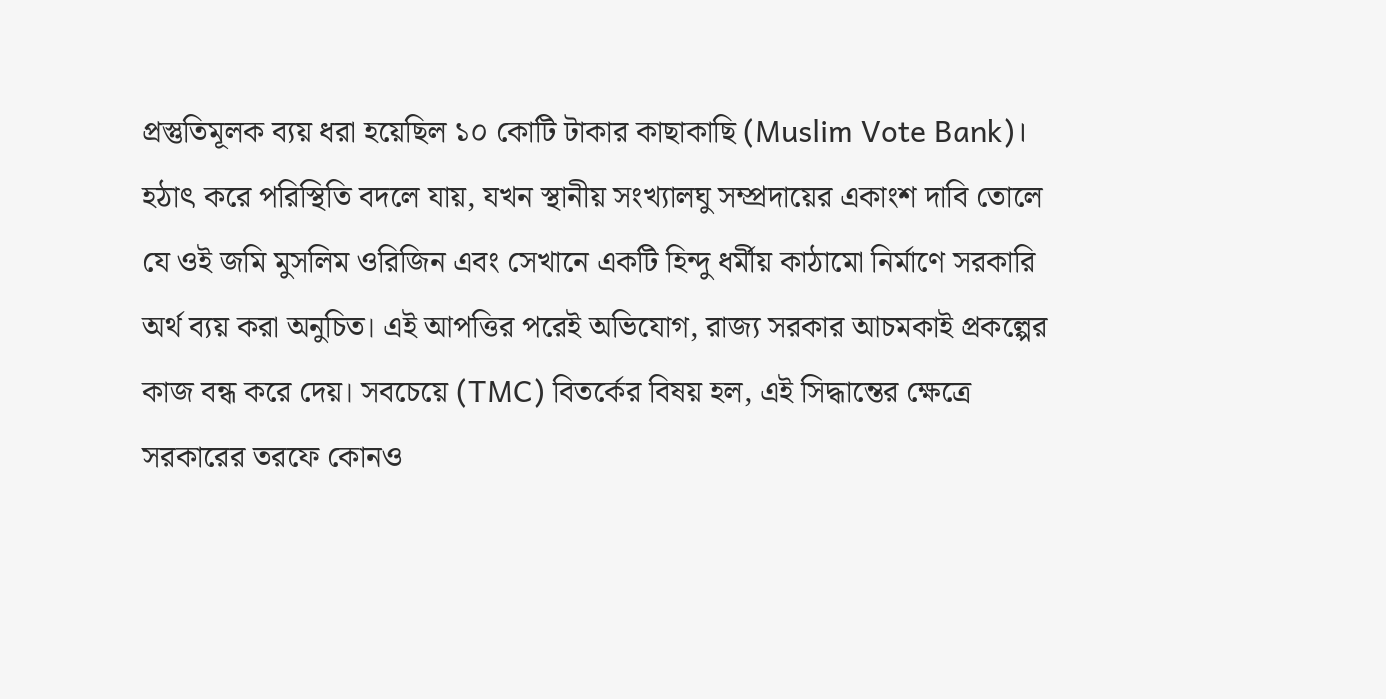প্রস্তুতিমূলক ব্যয় ধরা হয়েছিল ১০ কোটি টাকার কাছাকাছি (Muslim Vote Bank)। হঠাৎ করে পরিস্থিতি বদলে যায়, যখন স্থানীয় সংখ্যালঘু সম্প্রদায়ের একাংশ দাবি তোলে যে ওই জমি মুসলিম ওরিজিন এবং সেখানে একটি হিন্দু ধর্মীয় কাঠামো নির্মাণে সরকারি অর্থ ব্যয় করা অনুচিত। এই আপত্তির পরেই অভিযোগ, রাজ্য সরকার আচমকাই প্রকল্পের কাজ বন্ধ করে দেয়। সবচেয়ে (TMC) বিতর্কের বিষয় হল, এই সিদ্ধান্তের ক্ষেত্রে সরকারের তরফে কোনও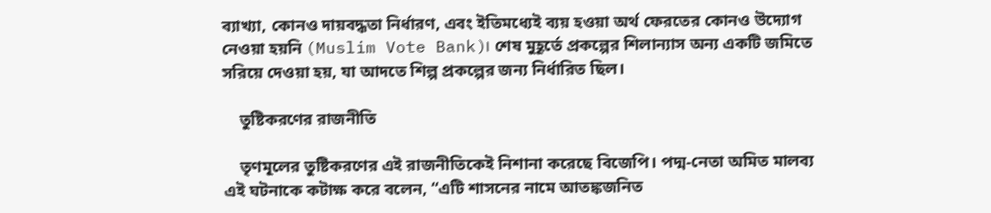ব্যাখ্যা, কোনও দায়বদ্ধতা নির্ধারণ, এবং ইতিমধ্যেই ব্যয় হওয়া অর্থ ফেরতের কোনও উদ্যোগ নেওয়া হয়নি (Muslim Vote Bank)। শেষ মুহূর্তে প্রকল্পের শিলান্যাস অন্য একটি জমিতে সরিয়ে দেওয়া হয়, যা আদতে শিল্প প্রকল্পের জন্য নির্ধারিত ছিল।

    তুষ্টিকরণের রাজনীতি

    তৃণমূলের তুষ্টিকরণের এই রাজনীতিকেই নিশানা করেছে বিজেপি। পদ্ম-নেতা অমিত মালব্য এই ঘটনাকে কটাক্ষ করে বলেন, “এটি শাসনের নামে আতঙ্কজনিত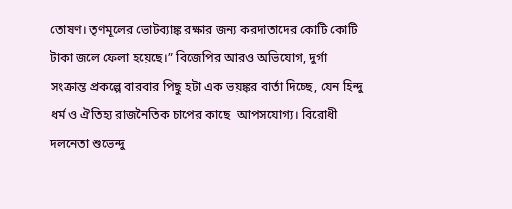তোষণ। তৃণমূলের ভোটব্যাঙ্ক রক্ষার জন্য করদাতাদের কোটি কোটি টাকা জলে ফেলা হয়েছে।” বিজেপির আরও অভিযোগ, দুর্গা সংক্রান্ত প্রকল্পে বারবার পিছু হটা এক ভয়ঙ্কর বার্তা দিচ্ছে, যেন হিন্দু ধর্ম ও ঐতিহ্য রাজনৈতিক চাপের কাছে  আপসযোগ্য। বিরোধী দলনেতা শুভেন্দু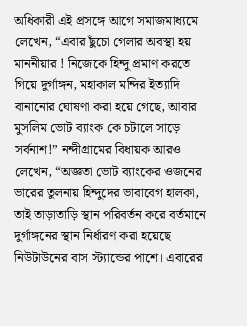অধিকারী এই প্রসঙ্গে আগে সমাজমাধ্যমে লেখেন, “এবার ছুঁচো গেলার অবস্থা হয় মাননীয়ার ! নিজেকে হিন্দু প্রমাণ করতে গিয়ে দুর্গাঙ্গন, মহাকাল মন্দির ইত্যাদি বানানোর ঘোষণা করা হয়ে গেছে, আবার মুসলিম ভোট ব্যাংক কে চটালে সাড়ে সর্বনাশ!” নন্দীগ্রামের বিধায়ক আরও লেখেন, “অজ্ঞতা ভোট ব্যাংকের ওজনের ভারের তুলনায় হিন্দুদের ভাবাবেগ হালকা, তাই তাড়াতাড়ি স্থান পরিবর্তন করে বর্তমানে দুর্গাঙ্গনের স্থান নির্ধারণ করা হয়েছে নিউটাউনের বাস স্ট্যান্ডের পাশে। এবারের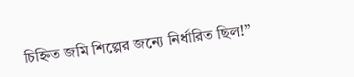চিহ্নিত জমি শিল্পের জন্যে নির্ধারিত ছিল!”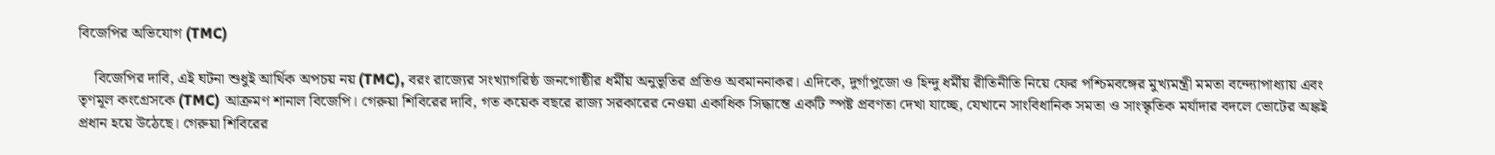বিজেপির অভিযোগ (TMC)

    বিজেপির দাবি, এই ঘটনা শুধুই আর্থিক অপচয় নয় (TMC), বরং রাজ্যের সংখ্যাগরিষ্ঠ জনগোষ্ঠীর ধর্মীয় অনুভূতির প্রতিও অবমাননাকর। এদিকে, দুর্গাপুজো ও হিন্দু ধর্মীয় রীতিনীতি নিয়ে ফের পশ্চিমবঙ্গের মুখ্যমন্ত্রী মমতা বন্দ্যোপাধ্যায় এবং তৃণমূল কংগ্রেসকে (TMC) আক্রমণ শানাল বিজেপি। গেরুয়া শিবিরের দাবি, গত কয়েক বছরে রাজ্য সরকারের নেওয়া একাধিক সিদ্ধান্তে একটি স্পষ্ট প্রবণতা দেখা যাচ্ছে, যেখানে সাংবিধানিক সমতা ও সাংস্কৃতিক মর্যাদার বদলে ভোটের অঙ্কই প্রধান হয়ে উঠেছে। গেরুয়া শিবিরের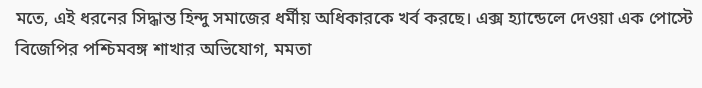মতে, এই ধরনের সিদ্ধান্ত হিন্দু সমাজের ধর্মীয় অধিকারকে খর্ব করছে। এক্স হ্যান্ডেলে দেওয়া এক পোস্টে বিজেপির পশ্চিমবঙ্গ শাখার অভিযোগ, মমতা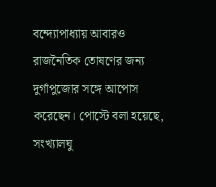বন্দ্যোপাধ্যায় আবারও রাজনৈতিক তোষণের জন্য দুর্গাপুজোর সঙ্গে আপোস করেছেন। পোস্টে বলা হয়েছে, সংখ্যালঘু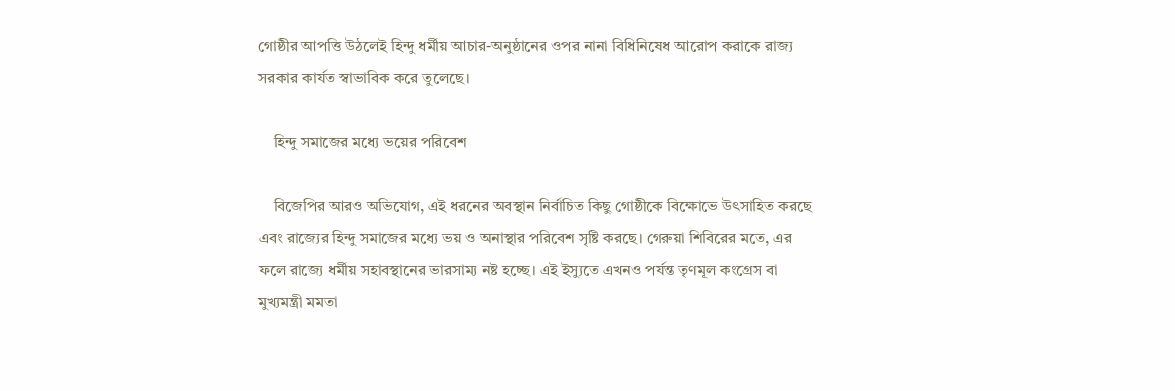গোষ্ঠীর আপত্তি উঠলেই হিন্দু ধর্মীয় আচার-অনুষ্ঠানের ওপর নানা বিধিনিষেধ আরোপ করাকে রাজ্য সরকার কার্যত স্বাভাবিক করে তুলেছে।

    হিন্দু সমাজের মধ্যে ভয়ের পরিবেশ

    বিজেপির আরও অভিযোগ, এই ধরনের অবস্থান নির্বাচিত কিছু গোষ্ঠীকে বিক্ষোভে উৎসাহিত করছে এবং রাজ্যের হিন্দু সমাজের মধ্যে ভয় ও অনাস্থার পরিবেশ সৃষ্টি করছে। গেরুয়া শিবিরের মতে, এর ফলে রাজ্যে ধর্মীয় সহাবস্থানের ভারসাম্য নষ্ট হচ্ছে। এই ইস্যুতে এখনও পর্যন্ত তৃণমূল কংগ্রেস বা মুখ্যমন্ত্রী মমতা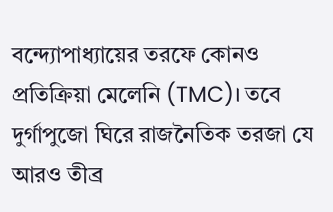বন্দ্যোপাধ্যায়ের তরফে কোনও প্রতিক্রিয়া মেলেনি (TMC)। তবে দুর্গাপুজো ঘিরে রাজনৈতিক তরজা যে আরও তীব্র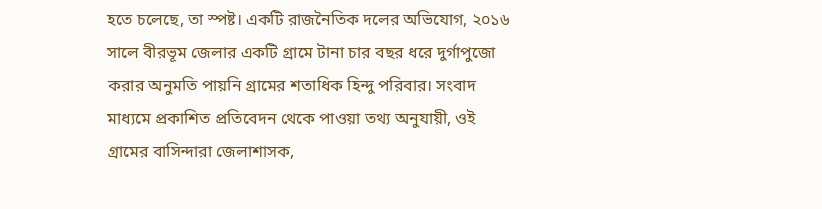হতে চলেছে, তা স্পষ্ট। একটি রাজনৈতিক দলের অভিযোগ, ২০১৬ সালে বীরভূম জেলার একটি গ্রামে টানা চার বছর ধরে দুর্গাপুজো করার অনুমতি পায়নি গ্রামের শতাধিক হিন্দু পরিবার। সংবাদ মাধ্যমে প্রকাশিত প্রতিবেদন থেকে পাওয়া তথ্য অনুযায়ী, ওই গ্রামের বাসিন্দারা জেলাশাসক,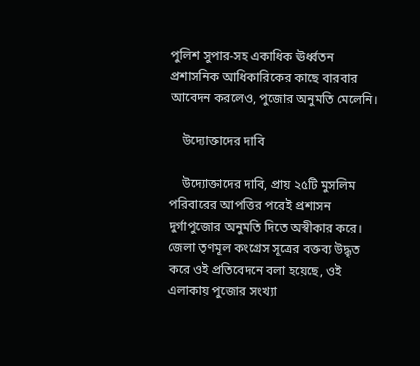পুলিশ সুপার-সহ একাধিক ঊর্ধ্বতন প্রশাসনিক আধিকারিকের কাছে বারবার আবেদন করলেও, পুজোর অনুমতি মেলেনি।

    উদ্যোক্তাদের দাবি

    উদ্যোক্তাদের দাবি, প্রায় ২৫টি মুসলিম পরিবারের আপত্তির পরেই প্রশাসন দুর্গাপুজোর অনুমতি দিতে অস্বীকার করে। জেলা তৃণমূল কংগ্রেস সূত্রের বক্তব্য উদ্ধৃত করে ওই প্রতিবেদনে বলা হয়েছে, ওই এলাকায় পুজোর সংখ্যা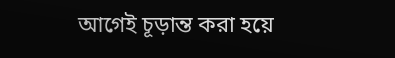আগেই চূড়ান্ত করা হয়ে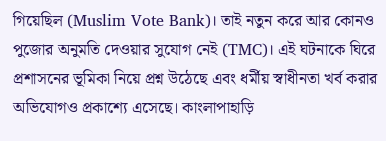গিয়েছিল (Muslim Vote Bank)। তাই নতুন করে আর কোনও পুজোর অনুমতি দেওয়ার সুযোগ নেই (TMC)। এই ঘটনাকে ঘিরে প্রশাসনের ভূমিকা নিয়ে প্রশ্ন উঠেছে এবং ধর্মীয় স্বাধীনতা খর্ব করার অভিযোগও প্রকাশ্যে এসেছে। কাংলাপাহাড়ি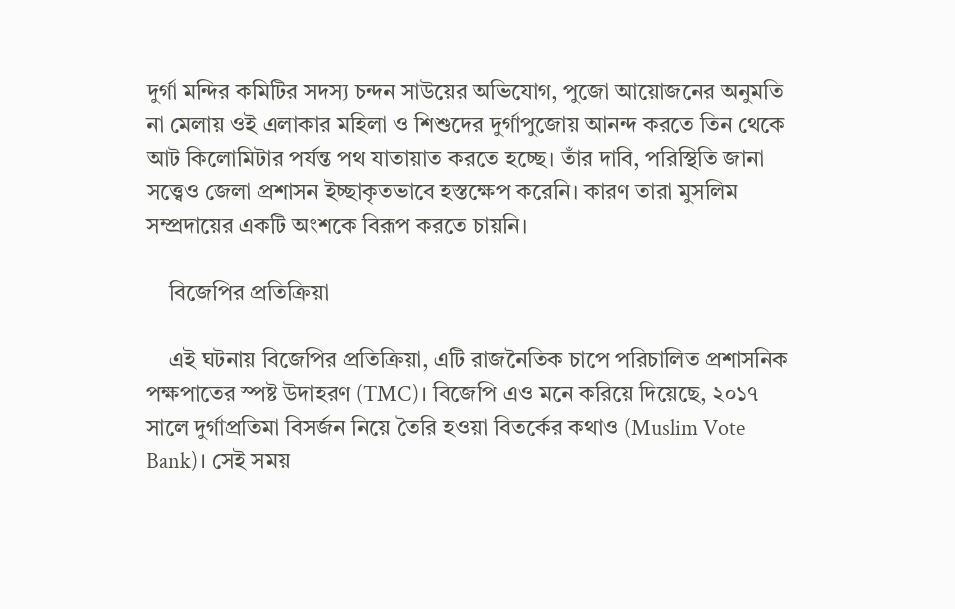দুর্গা মন্দির কমিটির সদস্য চন্দন সাউয়ের অভিযোগ, পুজো আয়োজনের অনুমতি না মেলায় ওই এলাকার মহিলা ও শিশুদের দুর্গাপুজোয় আনন্দ করতে তিন থেকে আট কিলোমিটার পর্যন্ত পথ যাতায়াত করতে হচ্ছে। তাঁর দাবি, পরিস্থিতি জানা সত্ত্বেও জেলা প্রশাসন ইচ্ছাকৃতভাবে হস্তক্ষেপ করেনি। কারণ তারা মুসলিম সম্প্রদায়ের একটি অংশকে বিরূপ করতে চায়নি।

    বিজেপির প্রতিক্রিয়া

    এই ঘটনায় বিজেপির প্রতিক্রিয়া, এটি রাজনৈতিক চাপে পরিচালিত প্রশাসনিক পক্ষপাতের স্পষ্ট উদাহরণ (TMC)। বিজেপি এও মনে করিয়ে দিয়েছে, ২০১৭ সালে দুর্গাপ্রতিমা বিসর্জন নিয়ে তৈরি হওয়া বিতর্কের কথাও (Muslim Vote Bank)। সেই সময়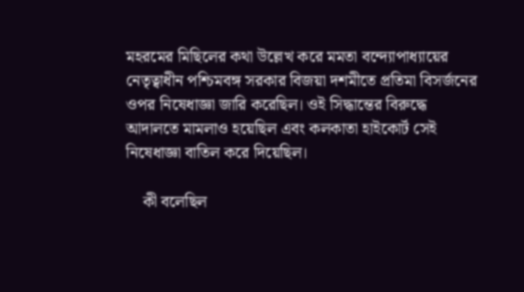মহরমের মিছিলের কথা উল্লেখ করে মমতা বন্দ্যোপাধ্যায়ের নেতৃত্বাধীন পশ্চিমবঙ্গ সরকার বিজয়া দশমীতে প্রতিমা বিসর্জনের ওপর নিষেধাজ্ঞা জারি করেছিল। ওই সিদ্ধান্তের বিরুদ্ধে আদালতে মামলাও হয়েছিল এবং কলকাতা হাইকোর্ট সেই নিষেধাজ্ঞা বাতিল করে দিয়েছিল।

    কী বলেছিল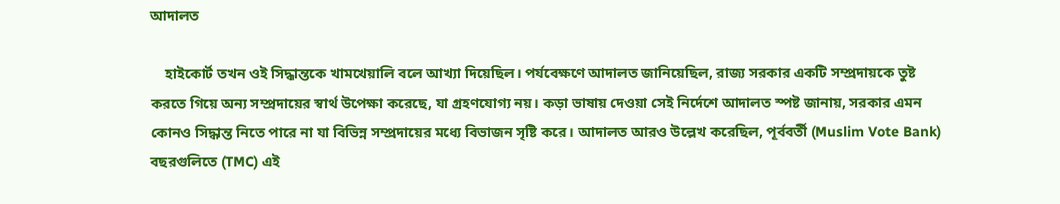আদালত

    হাইকোর্ট তখন ওই সিদ্ধান্তকে খামখেয়ালি বলে আখ্যা দিয়েছিল। পর্যবেক্ষণে আদালত জানিয়েছিল, রাজ্য সরকার একটি সম্প্রদায়কে তুষ্ট করতে গিয়ে অন্য সম্প্রদায়ের স্বার্থ উপেক্ষা করেছে, যা গ্রহণযোগ্য নয়। কড়া ভাষায় দেওয়া সেই নির্দেশে আদালত স্পষ্ট জানায়, সরকার এমন কোনও সিদ্ধান্ত নিতে পারে না যা বিভিন্ন সম্প্রদায়ের মধ্যে বিভাজন সৃষ্টি করে। আদালত আরও উল্লেখ করেছিল, পূর্ববর্তী (Muslim Vote Bank) বছরগুলিতে (TMC) এই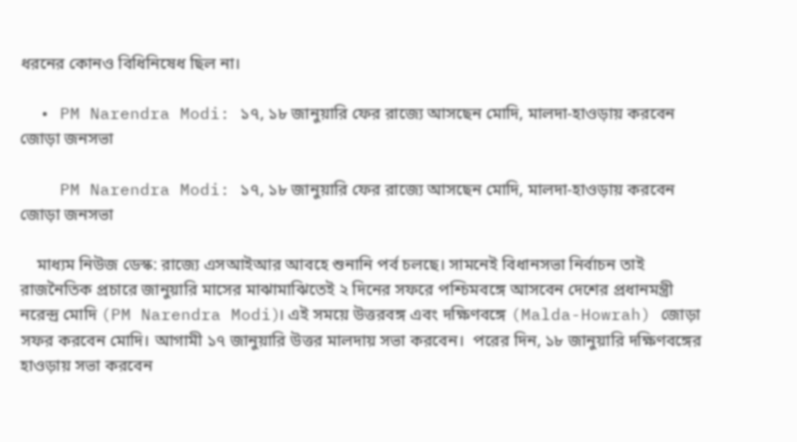ধরনের কোনও বিধিনিষেধ ছিল না।

  • PM Narendra Modi: ১৭, ১৮ জানুয়ারি ফের রাজ্যে আসছেন মোদি, মালদা-হাওড়ায় করবেন জোড়া জনসভা

    PM Narendra Modi: ১৭, ১৮ জানুয়ারি ফের রাজ্যে আসছেন মোদি, মালদা-হাওড়ায় করবেন জোড়া জনসভা

    মাধ্যম নিউজ ডেস্ক: রাজ্যে এসআইআর আবহে শুনানি পর্ব চলছে। সামনেই বিধানসভা নির্বাচন তাই রাজনৈতিক প্রচারে জানুয়ারি মাসের মাঝামাঝিতেই ২ দিনের সফরে পশ্চিমবঙ্গে আসবেন দেশের প্রধানমন্ত্রী নরেন্দ্র মোদি (PM Narendra Modi)। এই সময়ে উত্তরবঙ্গ এবং দক্ষিণবঙ্গে (Malda-Howrah) জোড়া সফর করবেন মোদি। আগামী ১৭ জানুয়ারি উত্তর মালদায় সভা করবেন।  পরের দিন, ১৮ জানুয়ারি দক্ষিণবঙ্গের হাওড়ায় সভা করবেন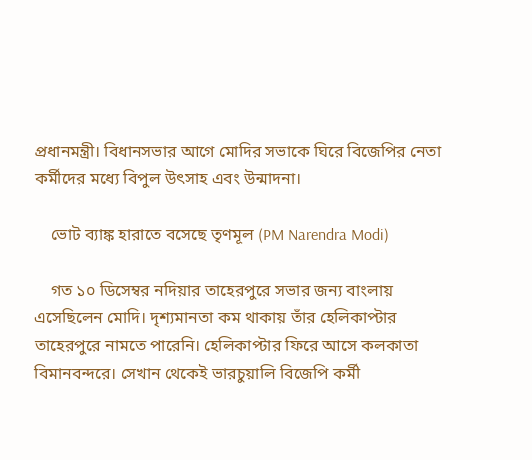প্রধানমন্ত্রী। বিধানসভার আগে মোদির সভাকে ঘিরে বিজেপির নেতা কর্মীদের মধ্যে বিপুল উৎসাহ এবং উন্মাদনা।

    ভোট ব্যাঙ্ক হারাতে বসেছে তৃণমূল (PM Narendra Modi)

    গত ১০ ডিসেম্বর নদিয়ার তাহেরপুরে সভার জন্য বাংলায় এসেছিলেন মোদি। দৃশ্যমানতা কম থাকায় তাঁর হেলিকাপ্টার তাহেরপুরে নামতে পারেনি। হেলিকাপ্টার ফিরে আসে কলকাতা বিমানবন্দরে। সেখান থেকেই ভারচুয়ালি বিজেপি কর্মী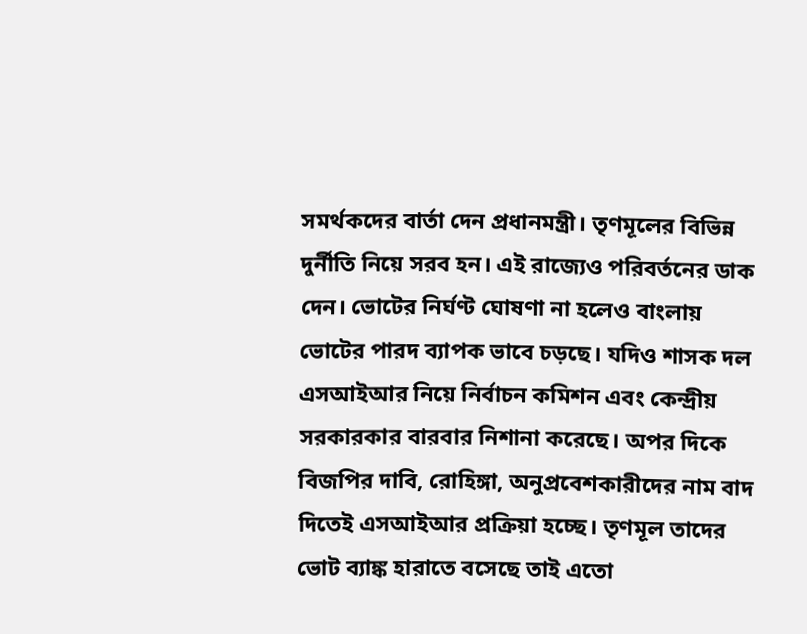সমর্থকদের বার্তা দেন প্রধানমন্ত্রী। তৃণমূলের বিভিন্ন দুর্নীতি নিয়ে সরব হন। এই রাজ্যেও পরিবর্তনের ডাক দেন। ভোটের নির্ঘণ্ট ঘোষণা না হলেও বাংলায় ভোটের পারদ ব্যাপক ভাবে চড়ছে। যদিও শাসক দল এসআইআর নিয়ে নির্বাচন কমিশন এবং কেন্দ্রীয় সরকারকার বারবার নিশানা করেছে। অপর দিকে বিজপির দাবি, রোহিঙ্গা, অনুপ্রবেশকারীদের নাম বাদ দিতেই এসআইআর প্রক্রিয়া হচ্ছে। তৃণমূল তাদের ভোট ব্যাঙ্ক হারাতে বসেছে তাই এতো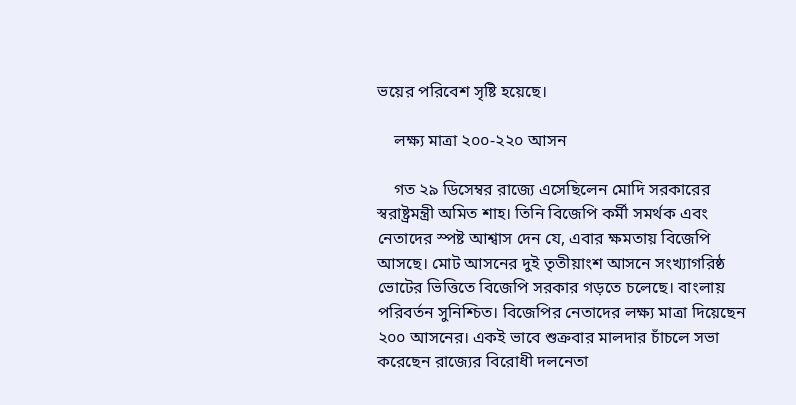ভয়ের পরিবেশ সৃষ্টি হয়েছে।

    লক্ষ্য মাত্রা ২০০-২২০ আসন

    গত ২৯ ডিসেম্বর রাজ্যে এসেছিলেন মোদি সরকারের স্বরাষ্ট্রমন্ত্রী অমিত শাহ। তিনি বিজেপি কর্মী সমর্থক এবং নেতাদের স্পষ্ট আশ্বাস দেন যে, এবার ক্ষমতায় বিজেপি আসছে। মোট আসনের দুই তৃতীয়াংশ আসনে সংখ্যাগরিষ্ঠ ভোটের ভিত্তিতে বিজেপি সরকার গড়তে চলেছে। বাংলায় পরিবর্তন সুনিশ্চিত। বিজেপির নেতাদের লক্ষ্য মাত্রা দিয়েছেন ২০০ আসনের। একই ভাবে শুক্রবার মালদার চাঁচলে সভা করেছেন রাজ্যের বিরোধী দলনেতা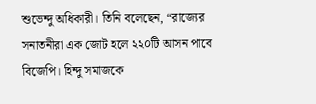শুভেন্দু অধিকারী। তিনি বলেছেন, “রাজ্যের সনাতনীরা এক জোট হলে ২২০টি আসন পাবে বিজেপি। হিন্দু সমাজকে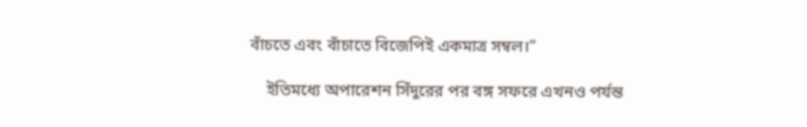বাঁচতে এবং বাঁচাতে বিজেপিই একমাত্র সম্বল।”

    ইতিমধ্যে অপারেশন সিঁদুরের পর বঙ্গ সফরে এখনও পর্যন্ত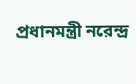প্রধানমন্ত্রী নরেন্দ্র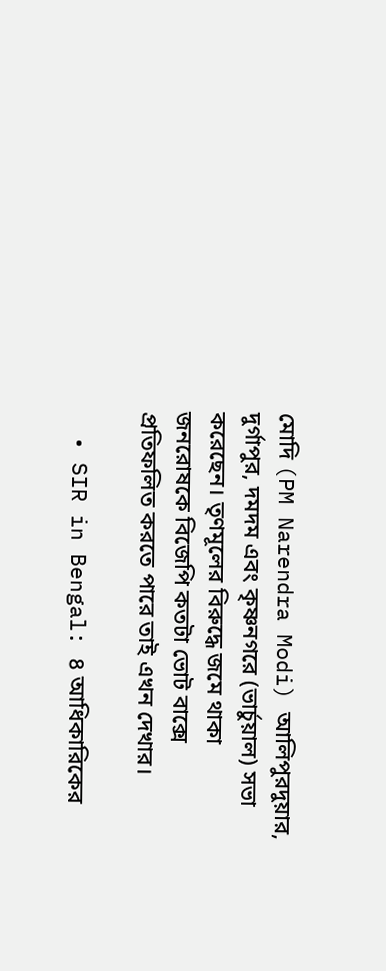মোদি (PM Narendra Modi) আলিপুরদুয়ার, দুর্গাপুর, দমদম এবং কৃষ্ণনগরে (ভার্চুয়াল) সভা করেছেন। তৃণমূলের বিরুদ্ধে জমে থাকা জনরোষকে বিজেপি কতটা ভোট বাক্সে প্রতিফলিত করতে পারে তাই এখন দেখার।

  • SIR in Bengal: ৪ আধিকারিকের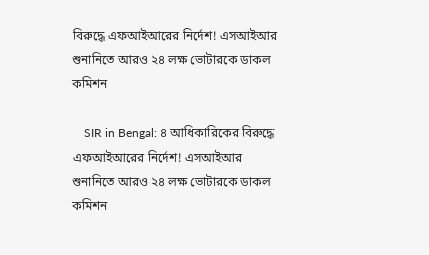বিরুদ্ধে এফআইআরের নির্দেশ! এসআইআর শুনানিতে আরও ২৪ লক্ষ ভোটারকে ডাকল কমিশন

    SIR in Bengal: ৪ আধিকারিকের বিরুদ্ধে এফআইআরের নির্দেশ! এসআইআর শুনানিতে আরও ২৪ লক্ষ ভোটারকে ডাকল কমিশন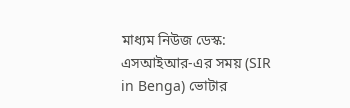মাধ্যম নিউজ ডেস্ক: এসআইআর-এর সময় (SIR in Benga) ভোটার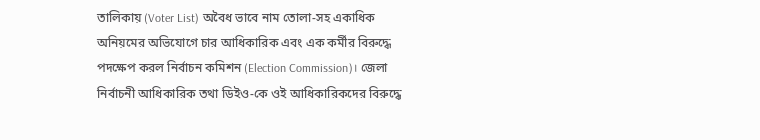তালিকায় (Voter List) অবৈধ ভাবে নাম তোলা-সহ একাধিক অনিয়মের অভিযোগে চার আধিকারিক এবং এক কর্মীর বিরুদ্ধে পদক্ষেপ করল নির্বাচন কমিশন (Election Commission)। জেলা নির্বাচনী আধিকারিক তথা ডিইও-কে ওই আধিকারিকদের বিরুদ্ধে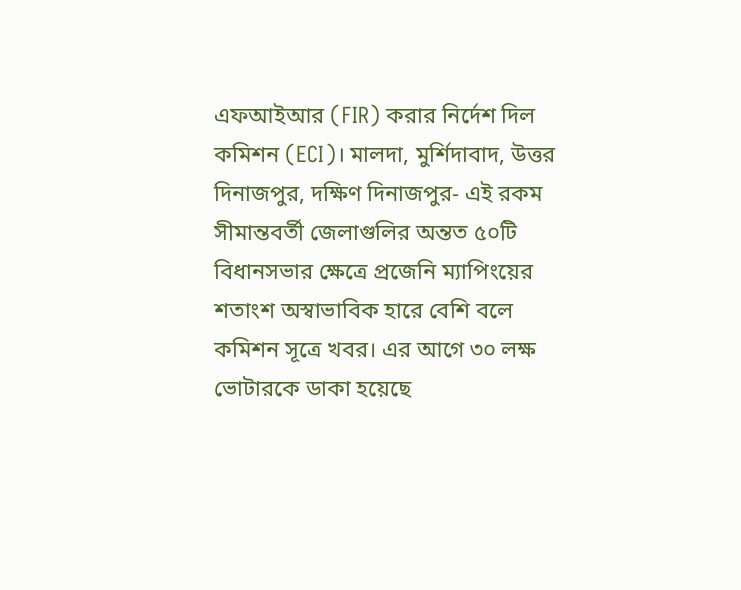এফআইআর (FIR) করার নির্দেশ দিল কমিশন (ECI)। মালদা, মুর্শিদাবাদ, উত্তর দিনাজপুর, দক্ষিণ দিনাজপুর- এই রকম সীমান্তবর্তী জেলাগুলির অন্তত ৫০টি বিধানসভার ক্ষেত্রে প্রজেনি ম্যাপিংয়ের শতাংশ অস্বাভাবিক হারে বেশি বলে কমিশন সূত্রে খবর। এর আগে ৩০ লক্ষ ভোটারকে ডাকা হয়েছে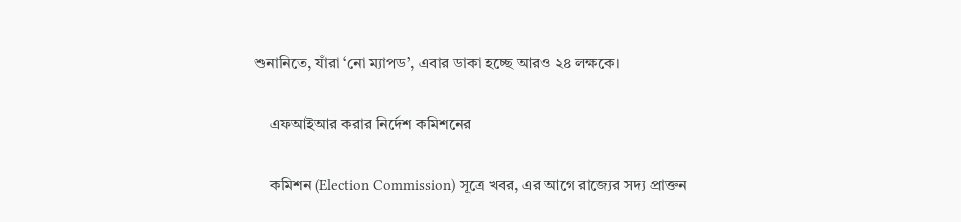শুনানিতে, যাঁরা ‘নো ম্যাপড’, এবার ডাকা হচ্ছে আরও ২৪ লক্ষকে।

    এফআইআর করার নির্দেশ কমিশনের

    কমিশন (Election Commission) সূত্রে খবর, এর আগে রাজ্যের সদ্য প্রাক্তন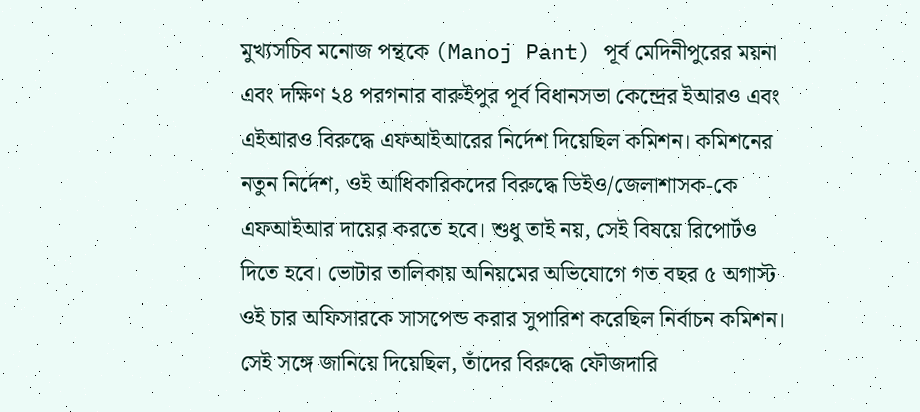মুখ্যসচিব মনোজ পন্থকে (Manoj Pant) পূর্ব মেদিনীপুরের ময়না এবং দক্ষিণ ২৪ পরগনার বারুইপুর পূর্ব বিধানসভা কেন্দ্রের ইআরও এবং এইআরও বিরুদ্ধে এফআইআরের নির্দেশ দিয়েছিল কমিশন। কমিশনের নতুন নির্দেশ, ওই আধিকারিকদের বিরুদ্ধে ডিইও/জেলাশাসক-কে এফআইআর দায়ের করতে হবে। শুধু তাই নয়, সেই বিষয়ে রিপোর্টও দিতে হবে। ভোটার তালিকায় অনিয়মের অভিযোগে গত বছর ৫ অগাস্ট ওই চার অফিসারকে সাসপেন্ড করার সুপারিশ করেছিল নির্বাচন কমিশন। সেই সঙ্গে জানিয়ে দিয়েছিল, তাঁদের বিরুদ্ধে ফৌজদারি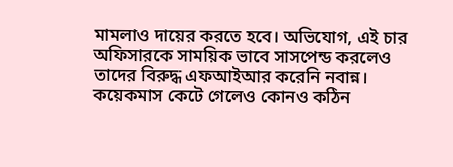মামলাও দায়ের করতে হবে। অভিযোগ, এই চার অফিসারকে সাময়িক ভাবে সাসপেন্ড করলেও তাদের বিরুদ্ধ এফআইআর করেনি নবান্ন। কয়েকমাস কেটে গেলেও কোনও কঠিন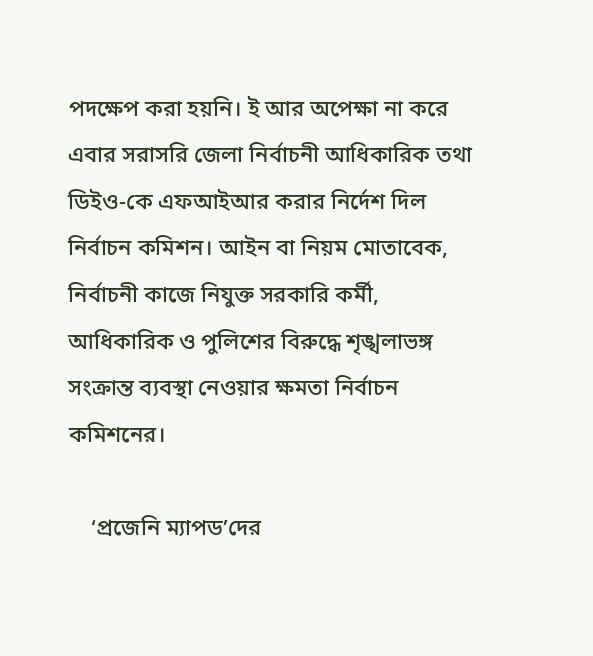পদক্ষেপ করা হয়নি। ই আর অপেক্ষা না করে এবার সরাসরি জেলা নির্বাচনী আধিকারিক তথা ডিইও-কে এফআইআর করার নির্দেশ দিল নির্বাচন কমিশন। আইন বা নিয়ম মোতাবেক, নির্বাচনী কাজে নিযুক্ত সরকারি কর্মী, আধিকারিক ও পুলিশের বিরুদ্ধে শৃঙ্খলাভঙ্গ সংক্রান্ত ব্যবস্থা নেওয়ার ক্ষমতা নির্বাচন কমিশনের।

    ‘প্রজেনি ম্যাপড’দের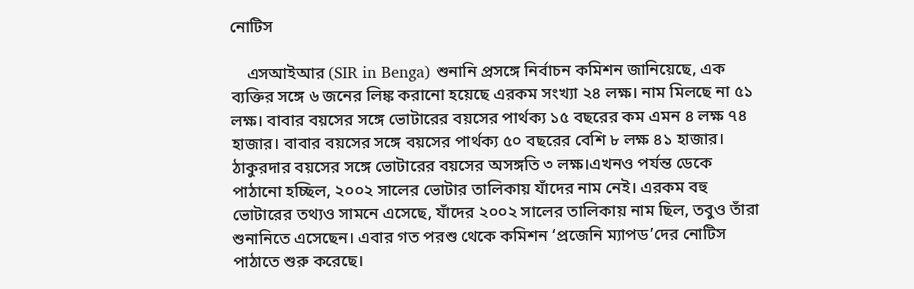নোটিস

    এসআইআর (SIR in Benga) শুনানি প্রসঙ্গে নির্বাচন কমিশন জানিয়েছে, এক ব্যক্তির সঙ্গে ৬ জনের লিঙ্ক করানো হয়েছে এরকম সংখ্যা ২৪ লক্ষ। নাম মিলছে না ৫১ লক্ষ। বাবার বয়সের সঙ্গে ভোটারের বয়সের পার্থক্য ১৫ বছরের কম এমন ৪ লক্ষ ৭৪ হাজার। বাবার বয়সের সঙ্গে বয়সের পার্থক্য ৫০ বছরের বেশি ৮ লক্ষ ৪১ হাজার। ঠাকুরদার বয়সের সঙ্গে ভোটারের বয়সের অসঙ্গতি ৩ লক্ষ।এখনও পর্যন্ত ডেকে পাঠানো হচ্ছিল, ২০০২ সালের ভোটার তালিকায় যাঁদের নাম নেই। এরকম বহু ভোটারের তথ্যও সামনে এসেছে, যাঁদের ২০০২ সালের তালিকায় নাম ছিল, তবুও তাঁরা শুনানিতে এসেছেন। এবার গত পরশু থেকে কমিশন ‘প্রজেনি ম্যাপড’দের নোটিস পাঠাতে শুরু করেছে।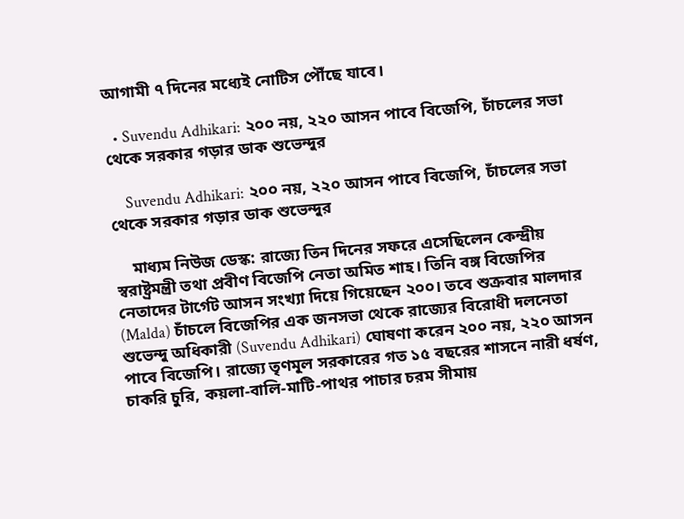আগামী ৭ দিনের মধ্যেই নোটিস পৌঁছে যাবে।

  • Suvendu Adhikari: ২০০ নয়, ২২০ আসন পাবে বিজেপি, চাঁচলের সভা থেকে সরকার গড়ার ডাক শুভেন্দুর

    Suvendu Adhikari: ২০০ নয়, ২২০ আসন পাবে বিজেপি, চাঁচলের সভা থেকে সরকার গড়ার ডাক শুভেন্দুর

    মাধ্যম নিউজ ডেস্ক: রাজ্যে তিন দিনের সফরে এসেছিলেন কেন্দ্রীয় স্বরাষ্ট্রমন্ত্রী তথা প্রবীণ বিজেপি নেতা অমিত শাহ। তিনি বঙ্গ বিজেপির নেতাদের টার্গেট আসন সংখ্যা দিয়ে গিয়েছেন ২০০। তবে শুক্রবার মালদার (Malda) চাঁচলে বিজেপির এক জনসভা থেকে রাজ্যের বিরোধী দলনেতা শুভেন্দু অধিকারী (Suvendu Adhikari) ঘোষণা করেন ২০০ নয়, ২২০ আসন পাবে বিজেপি। রাজ্যে তৃণমূল সরকারের গত ১৫ বছরের শাসনে নারী ধর্ষণ, চাকরি চুরি, কয়লা-বালি-মাটি-পাথর পাচার চরম সীমায়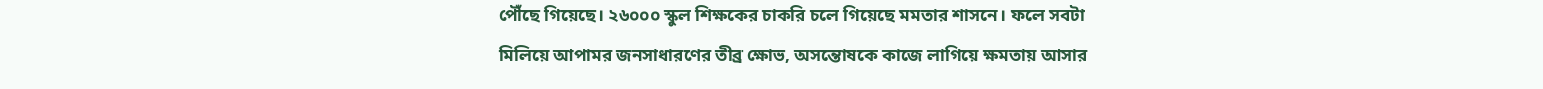পৌঁছে গিয়েছে। ২৬০০০ স্কুল শিক্ষকের চাকরি চলে গিয়েছে মমতার শাসনে। ফলে সবটা মিলিয়ে আপামর জনসাধারণের তীব্র ক্ষোভ, অসন্তোষকে কাজে লাগিয়ে ক্ষমতায় আসার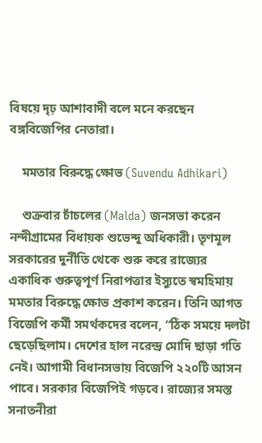বিষয়ে দৃঢ় আশাবাদী বলে মনে করছেন বঙ্গবিজেপির নেতারা।

    মমতার বিরুদ্ধে ক্ষোভ (Suvendu Adhikari)

    শুক্রবার চাঁচলের (Malda) জনসভা করেন নন্দীগ্রামের বিধায়ক শুভেন্দু অধিকারী। তৃণমূল সরকারের দুর্নীতি থেকে শুরু করে রাজ্যের একাধিক গুরুত্বপূর্ণ নিরাপত্তার ইস্যুতে স্বমহিমায় মমতার বিরুদ্ধে ক্ষোভ প্রকাশ করেন। তিনি আগত বিজেপি কর্মী সমর্থকদের বলেন, “ঠিক সময়ে দলটা ছেড়েছিলাম। দেশের হাল নরেন্দ্র মোদি ছাড়া গতি নেই। আগামী বিধানসভায় বিজেপি ২২০টি আসন পাবে। সরকার বিজেপিই গড়বে। রাজ্যের সমস্ত সনাতনীরা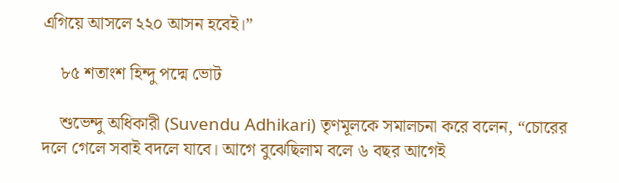এগিয়ে আসলে ২২০ আসন হবেই।”

    ৮৫ শতাংশ হিন্দু পদ্মে ভোট

    শুভেন্দু অধিকারী (Suvendu Adhikari) তৃণমূলকে সমালচনা করে বলেন, “চোরের দলে গেলে সবাই বদলে যাবে। আগে বুঝেছিলাম বলে ৬ বছর আগেই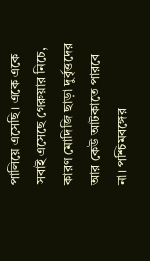পালিয়ে এসেছি। একে একে সবাই এসেছে গেরুয়ার নিচে, কারণ মোদিজি ছাড়া দুর্বৃত্তদের আর কেউ আটকাতে পারবে না। পশ্চিমবঙ্গের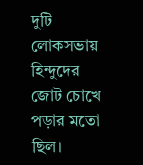দুটি লোকসভায় হিন্দুদের জোট চোখে পড়ার মতো ছিল।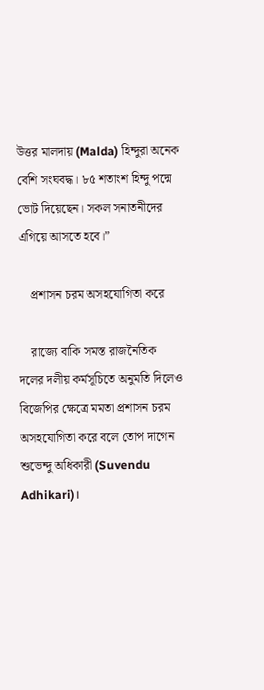উত্তর মালদায় (Malda) হিন্দুরা অনেক বেশি সংঘবদ্ধ। ৮৫ শতাংশ হিন্দু পদ্মে ভোট দিয়েছেন। সকল সনাতনীদের এগিয়ে আসতে হবে।”

    প্রশাসন চরম অসহযোগিতা করে

    রাজ্যে বাকি সমস্ত রাজনৈতিক দলের দলীয় কর্মসূচিতে অনুমতি দিলেও বিজেপির ক্ষেত্রে মমতা প্রশাসন চরম অসহযোগিতা করে বলে তোপ দাগেন শুভেন্দু অধিকারী (Suvendu Adhikari)।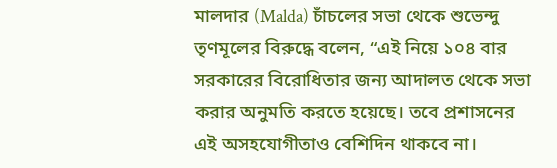মালদার (Malda) চাঁচলের সভা থেকে শুভেন্দু তৃণমূলের বিরুদ্ধে বলেন, “এই নিয়ে ১০৪ বার সরকারের বিরোধিতার জন্য আদালত থেকে সভা করার অনুমতি করতে হয়েছে। তবে প্রশাসনের এই অসহযোগীতাও বেশিদিন থাকবে না।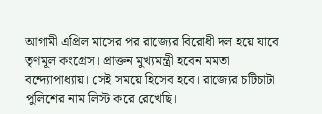আগামী এপ্রিল মাসের পর রাজ্যের বিরোধী দল হয়ে যাবে তৃণমূল কংগ্রেস। প্রাক্তন মুখ্যমন্ত্রী হবেন মমতা বন্দ্যোপাধ্যায়। সেই সময়ে হিসেব হবে। রাজ্যের চটিচাটা পুলিশের নাম লিস্ট করে রেখেছি।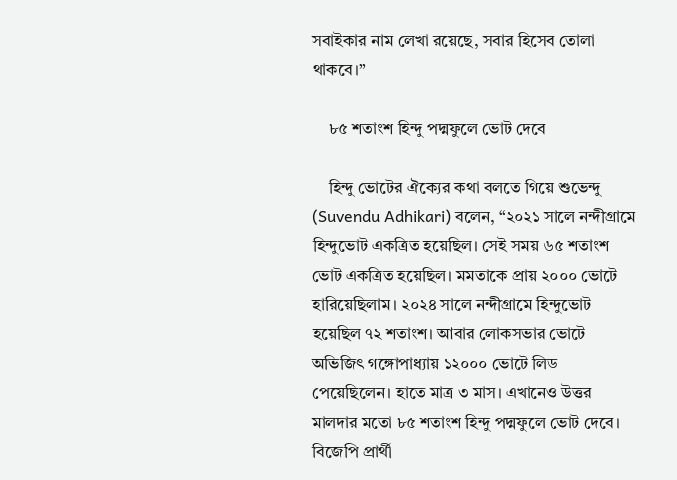সবাইকার নাম লেখা রয়েছে, সবার হিসেব তোলা থাকবে।”

    ৮৫ শতাংশ হিন্দু পদ্মফুলে ভোট দেবে

    হিন্দু ভোটের ঐক্যের কথা বলতে গিয়ে শুভেন্দু (Suvendu Adhikari) বলেন, “২০২১ সালে নন্দীগ্রামে হিন্দুভোট একত্রিত হয়েছিল। সেই সময় ৬৫ শতাংশ ভোট একত্রিত হয়েছিল। মমতাকে প্রায় ২০০০ ভোটে হারিয়েছিলাম। ২০২৪ সালে নন্দীগ্রামে হিন্দুভোট হয়েছিল ৭২ শতাংশ। আবার লোকসভার ভোটে অভিজিৎ গঙ্গোপাধ্যায় ১২০০০ ভোটে লিড পেয়েছিলেন। হাতে মাত্র ৩ মাস। এখানেও উত্তর মালদার মতো ৮৫ শতাংশ হিন্দু পদ্মফুলে ভোট দেবে। বিজেপি প্রার্থী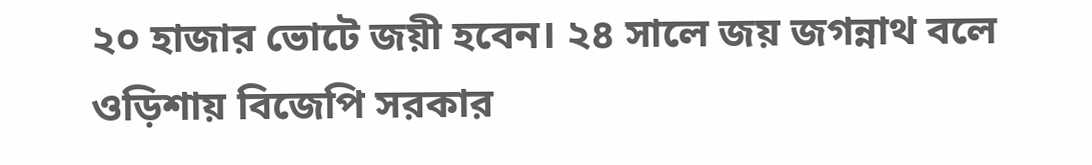২০ হাজার ভোটে জয়ী হবেন। ২৪ সালে জয় জগন্নাথ বলে ওড়িশায় বিজেপি সরকার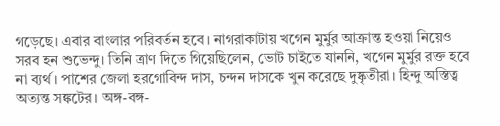গড়েছে। এবার বাংলার পরিবর্তন হবে। নাগরাকাটায় খগেন মুর্মুর আক্রান্ত হওয়া নিয়েও সরব হন শুভেন্দু। তিনি ত্রাণ দিতে গিয়েছিলেন, ভোট চাইতে যাননি, খগেন মুর্মুর রক্ত হবে না ব্যর্থ। পাশের জেলা হরগোবিন্দ দাস, চন্দন দাসকে খুন করেছে দুষ্কৃতীরা। হিন্দু অস্তিত্ব অত্যন্ত সঙ্কটের। অঙ্গ-বঙ্গ-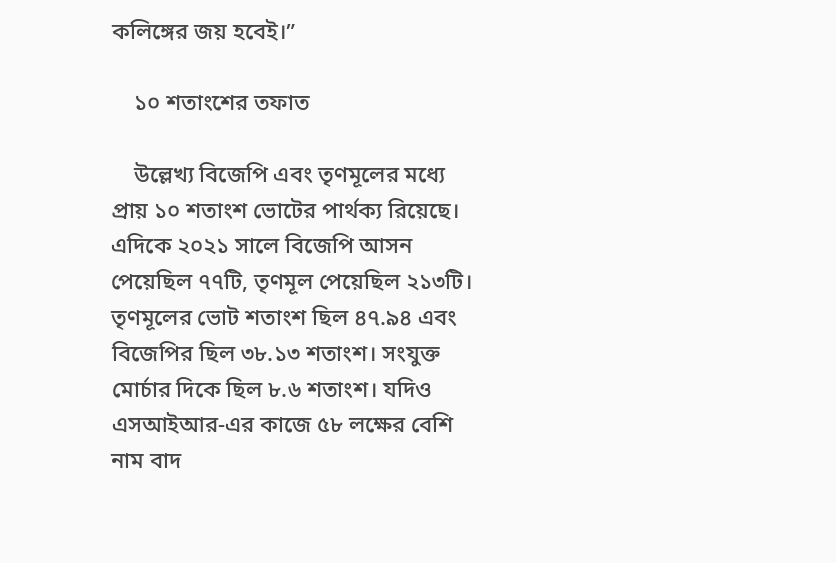কলিঙ্গের জয় হবেই।”

    ১০ শতাংশের তফাত

    উল্লেখ্য বিজেপি এবং তৃণমূলের মধ্যে প্রায় ১০ শতাংশ ভোটের পার্থক্য রিয়েছে। এদিকে ২০২১ সালে বিজেপি আসন পেয়েছিল ৭৭টি, তৃণমূল পেয়েছিল ২১৩টি। তৃণমূলের ভোট শতাংশ ছিল ৪৭.৯৪ এবং বিজেপির ছিল ৩৮.১৩ শতাংশ। সংযুক্ত মোর্চার দিকে ছিল ৮.৬ শতাংশ। যদিও এসআইআর-এর কাজে ৫৮ লক্ষের বেশি নাম বাদ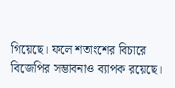গিয়েছে। ফলে শতাংশের বিচারে বিজেপির সম্ভাবনাও ব্যাপক রয়েছে।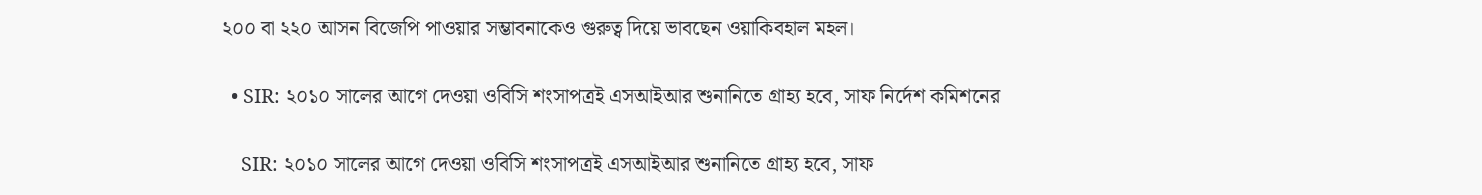২০০ বা ২২০ আসন বিজেপি পাওয়ার সম্ভাবনাকেও গুরুত্ব দিয়ে ভাবছেন ওয়াকিবহাল মহল।

  • SIR: ২০১০ সালের আগে দেওয়া ওবিসি শংসাপত্রই এসআইআর শুনানিতে গ্রাহ্য হবে, সাফ নির্দেশ কমিশনের

    SIR: ২০১০ সালের আগে দেওয়া ওবিসি শংসাপত্রই এসআইআর শুনানিতে গ্রাহ্য হবে, সাফ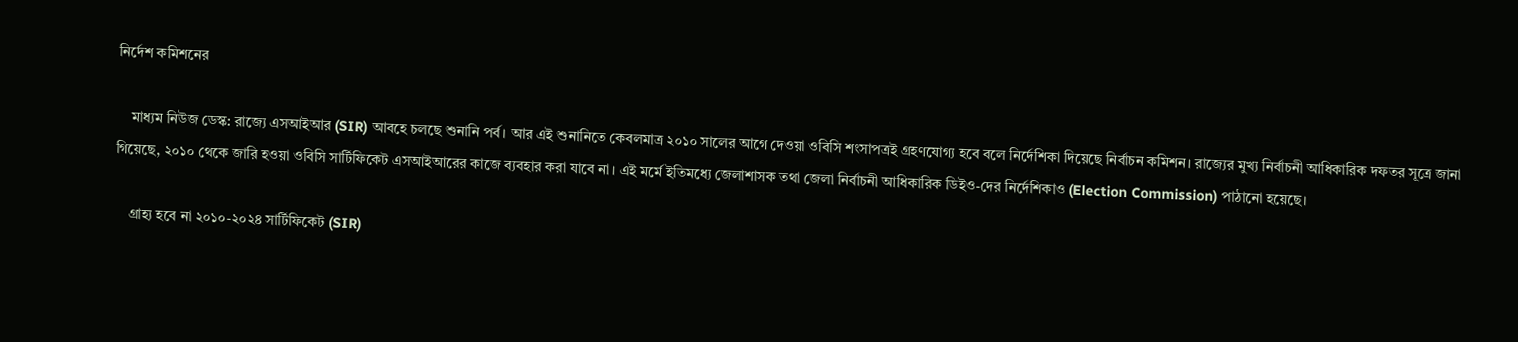নির্দেশ কমিশনের

    মাধ্যম নিউজ ডেস্ক: রাজ্যে এসআইআর (SIR) আবহে চলছে শুনানি পর্ব। আর এই শুনানিতে কেবলমাত্র ২০১০ সালের আগে দেওয়া ওবিসি শংসাপত্রই গ্রহণযোগ্য হবে বলে নির্দেশিকা দিয়েছে নির্বাচন কমিশন। রাজ্যের মুখ্য নির্বাচনী আধিকারিক দফতর সূত্রে জানা গিয়েছে, ২০১০ থেকে জারি হওয়া ওবিসি সার্টিফিকেট এসআইআরের কাজে ব্যবহার করা যাবে না। এই মর্মে ইতিমধ্যে জেলাশাসক তথা জেলা নির্বাচনী আধিকারিক ডিইও-দের নির্দেশিকাও (Election Commission) পাঠানো হয়েছে।

    গ্রাহ্য হবে না ২০১০-২০২৪ সার্টিফিকেট (SIR)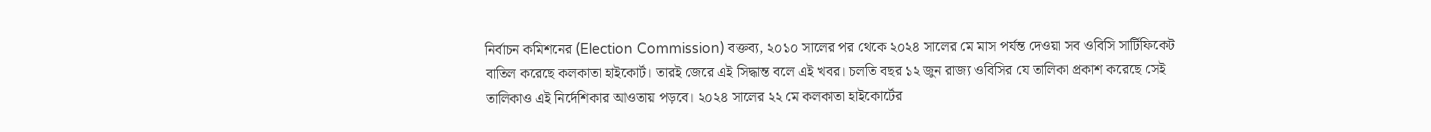নির্বাচন কমিশনের (Election Commission) বক্তব্য, ২০১০ সালের পর থেকে ২০২৪ সালের মে মাস পর্যন্ত দেওয়া সব ওবিসি সার্টিফিকেট বাতিল করেছে কলকাতা হাইকোর্ট। তারই জেরে এই সিদ্ধান্ত বলে এই খবর। চলতি বছর ১২ জুন রাজ্য ওবিসির যে তালিকা প্রকাশ করেছে সেই তালিকাও এই নির্দেশিকার আওতায় পড়বে। ২০২৪ সালের ২২ মে কলকাতা হাইকোর্টের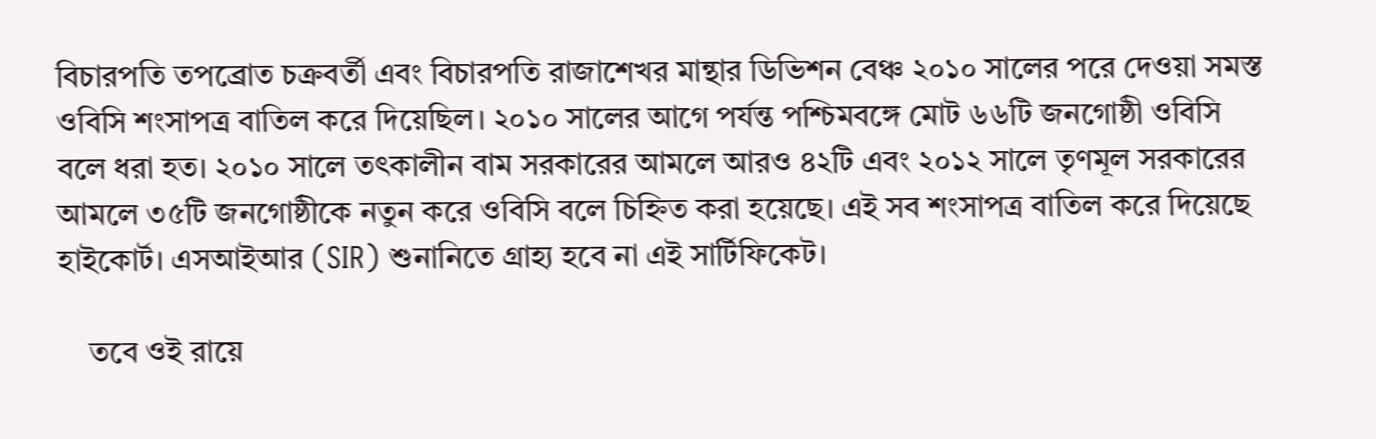বিচারপতি তপব্রোত চক্রবর্তী এবং বিচারপতি রাজাশেখর মান্থার ডিভিশন বেঞ্চ ২০১০ সালের পরে দেওয়া সমস্ত ওবিসি শংসাপত্র বাতিল করে দিয়েছিল। ২০১০ সালের আগে পর্যন্ত পশ্চিমবঙ্গে মোট ৬৬টি জনগোষ্ঠী ওবিসি বলে ধরা হত। ২০১০ সালে তৎকালীন বাম সরকারের আমলে আরও ৪২টি এবং ২০১২ সালে তৃণমূল সরকারের আমলে ৩৫টি জনগোষ্ঠীকে নতুন করে ওবিসি বলে চিহ্নিত করা হয়েছে। এই সব শংসাপত্র বাতিল করে দিয়েছে হাইকোর্ট। এসআইআর (SIR) শুনানিতে গ্রাহ্য হবে না এই সার্টিফিকেট।

    তবে ওই রায়ে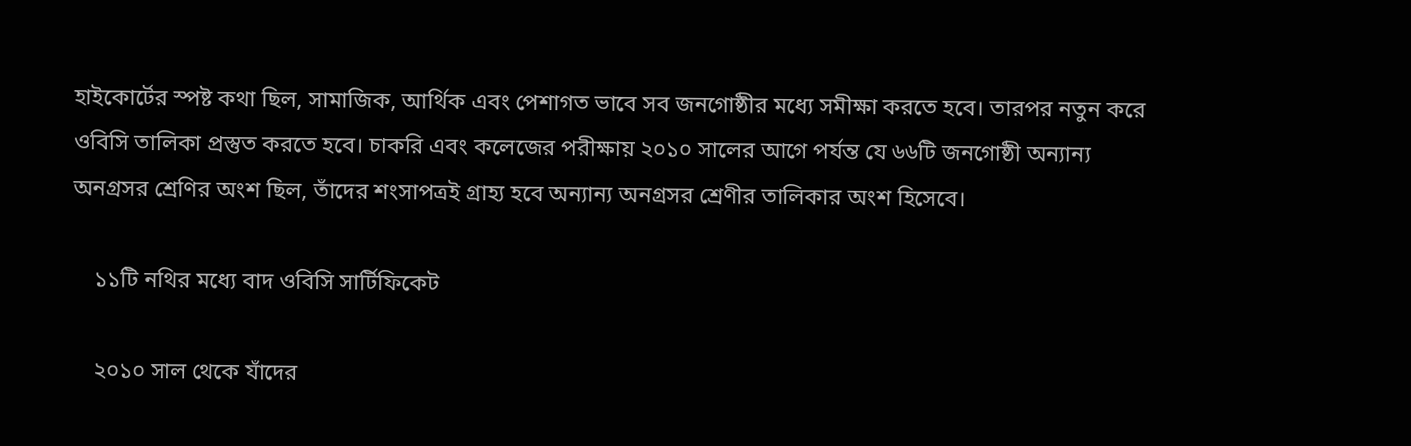হাইকোর্টের স্পষ্ট কথা ছিল, সামাজিক, আর্থিক এবং পেশাগত ভাবে সব জনগোষ্ঠীর মধ্যে সমীক্ষা করতে হবে। তারপর নতুন করে ওবিসি তালিকা প্রস্তুত করতে হবে। চাকরি এবং কলেজের পরীক্ষায় ২০১০ সালের আগে পর্যন্ত যে ৬৬টি জনগোষ্ঠী অন্যান্য অনগ্রসর শ্রেণির অংশ ছিল, তাঁদের শংসাপত্রই গ্রাহ্য হবে অন্যান্য অনগ্রসর শ্রেণীর তালিকার অংশ হিসেবে।

    ১১টি নথির মধ্যে বাদ ওবিসি সার্টিফিকেট

    ২০১০ সাল থেকে যাঁদের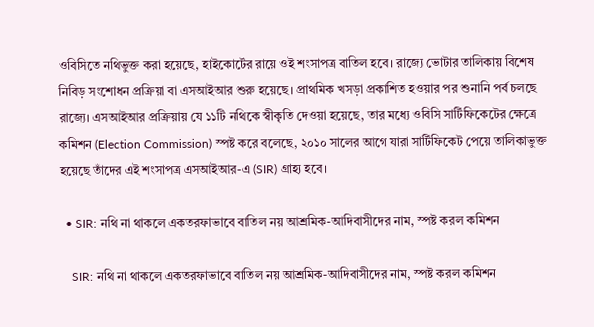ওবিসিতে নথিভুক্ত করা হয়েছে, হাইকোর্টের রায়ে ওই শংসাপত্র বাতিল হবে। রাজ্যে ভোটার তালিকায় বিশেষ নিবিড় সংশোধন প্রক্রিয়া বা এসআইআর শুরু হয়েছে। প্রাথমিক খসড়া প্রকাশিত হওয়ার পর শুনানি পর্ব চলছে রাজ্যে। এসআইআর প্রক্রিয়ায় যে ১১টি নথিকে স্বীকৃতি দেওয়া হয়েছে, তার মধ্যে ওবিসি সার্টিফিকেটের ক্ষেত্রে কমিশন (Election Commission) স্পষ্ট করে বলেছে, ২০১০ সালের আগে যারা সার্টিফিকেট পেয়ে তালিকাভুক্ত হয়েছে তাঁদের এই শংসাপত্র এসআইআর-এ (SIR) গ্রাহ্য হবে।

  • SIR: নথি না থাকলে একতরফাভাবে বাতিল নয় আশ্রমিক-আদিবাসীদের নাম, স্পষ্ট করল কমিশন

    SIR: নথি না থাকলে একতরফাভাবে বাতিল নয় আশ্রমিক-আদিবাসীদের নাম, স্পষ্ট করল কমিশন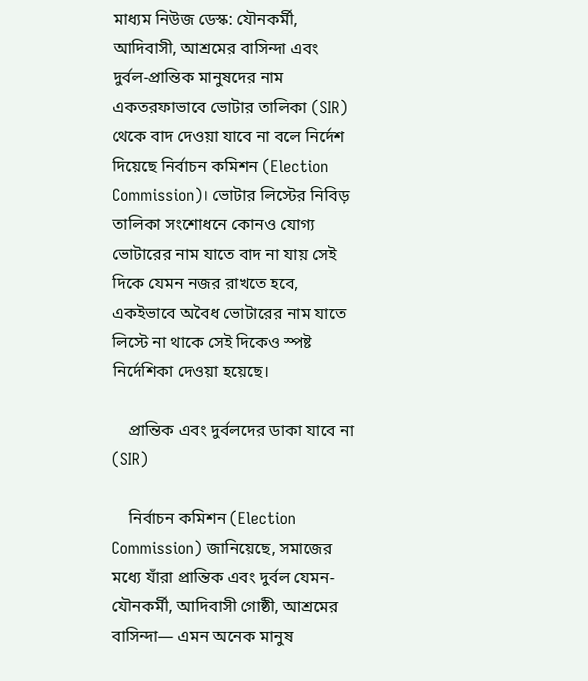মাধ্যম নিউজ ডেস্ক: যৌনকর্মী, আদিবাসী, আশ্রমের বাসিন্দা এবং দুর্বল-প্রান্তিক মানুষদের নাম একতরফাভাবে ভোটার তালিকা (SIR) থেকে বাদ দেওয়া যাবে না বলে নির্দেশ দিয়েছে নির্বাচন কমিশন (Election Commission)। ভোটার লিস্টের নিবিড় তালিকা সংশোধনে কোনও যোগ্য ভোটারের নাম যাতে বাদ না যায় সেই দিকে যেমন নজর রাখতে হবে, একইভাবে অবৈধ ভোটারের নাম যাতে লিস্টে না থাকে সেই দিকেও স্পষ্ট নির্দেশিকা দেওয়া হয়েছে।

    প্রান্তিক এবং দুর্বলদের ডাকা যাবে না (SIR)

    নির্বাচন কমিশন (Election Commission) জানিয়েছে, সমাজের মধ্যে যাঁরা প্রান্তিক এবং দুর্বল যেমন-যৌনকর্মী, আদিবাসী গোষ্ঠী, আশ্রমের বাসিন্দা— এমন অনেক মানুষ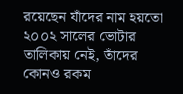রয়েছেন যাঁদের নাম হয়তো ২০০২ সালের ভোটার তালিকায় নেই, তাঁদের কোনও রকম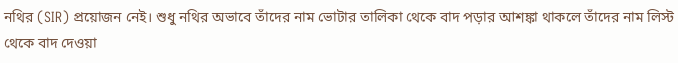নথির (SIR) প্রয়োজন নেই। শুধু নথির অভাবে তাঁদের নাম ভোটার তালিকা থেকে বাদ পড়ার আশঙ্কা থাকলে তাঁদের নাম লিস্ট থেকে বাদ দেওয়া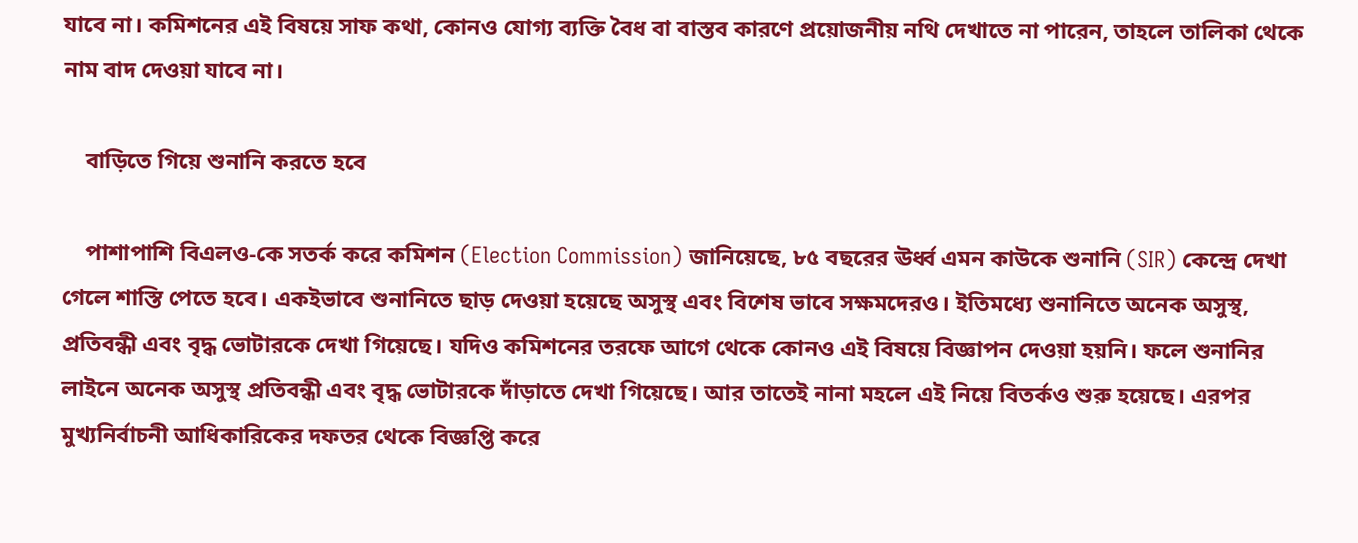যাবে না। কমিশনের এই বিষয়ে সাফ কথা, কোনও যোগ্য ব্যক্তি বৈধ বা বাস্তব কারণে প্রয়োজনীয় নথি দেখাতে না পারেন, তাহলে তালিকা থেকে নাম বাদ দেওয়া যাবে না।

    বাড়িতে গিয়ে শুনানি করতে হবে

    পাশাপাশি বিএলও-কে সতর্ক করে কমিশন (Election Commission) জানিয়েছে, ৮৫ বছরের ঊর্ধ্ব এমন কাউকে শুনানি (SIR) কেন্দ্রে দেখা গেলে শাস্তি পেতে হবে। একইভাবে শুনানিতে ছাড় দেওয়া হয়েছে অসুস্থ এবং বিশেষ ভাবে সক্ষমদেরও। ইতিমধ্যে শুনানিতে অনেক অসুস্থ, প্রতিবন্ধী এবং বৃদ্ধ ভোটারকে দেখা গিয়েছে। যদিও কমিশনের তরফে আগে থেকে কোনও এই বিষয়ে বিজ্ঞাপন দেওয়া হয়নি। ফলে শুনানির লাইনে অনেক অসুস্থ প্রতিবন্ধী এবং বৃদ্ধ ভোটারকে দাঁড়াতে দেখা গিয়েছে। আর তাতেই নানা মহলে এই নিয়ে বিতর্কও শুরু হয়েছে। এরপর মুখ্যনির্বাচনী আধিকারিকের দফতর থেকে বিজ্ঞপ্তি করে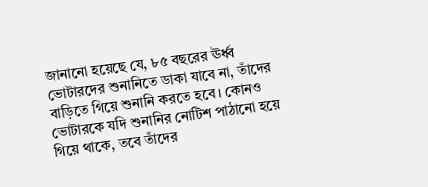জানানো হয়েছে যে, ৮৫ বছরের ঊর্ধ্ব ভোটারদের শুনানিতে ডাকা যাবে না, তাঁদের বাড়িতে গিয়ে শুনানি করতে হবে। কোনও ভোটারকে যদি শুনানির নোটিশ পাঠানো হয়ে গিয়ে থাকে, তবে তাঁদের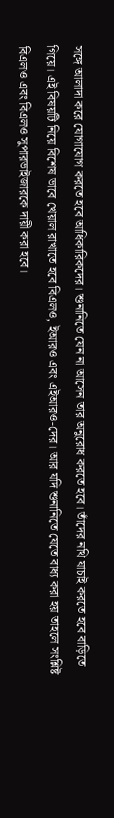সঙ্গে আলাদা করে যোগাযোগ করতে হবে আধিকারিকদের। শুনানিতে যেন না আসেন তার অনুরোধ করতে হবে। তাঁদের নথি যাচাই করতে হবে বাড়িতে গিয়ে। এই বিষয়টি নিয়ে বিশেষ ভাবে খেয়াল রাখাতে হবে বিএলও, ইআরও এবং এইআরও-দের। আর যদি শুনানিতে যেতে বাধ্য করা হয় তাহলে সংশ্লিষ্ট বিএলও এবং বিএলও সুপারভাইজারকে দায়ী করা হবে।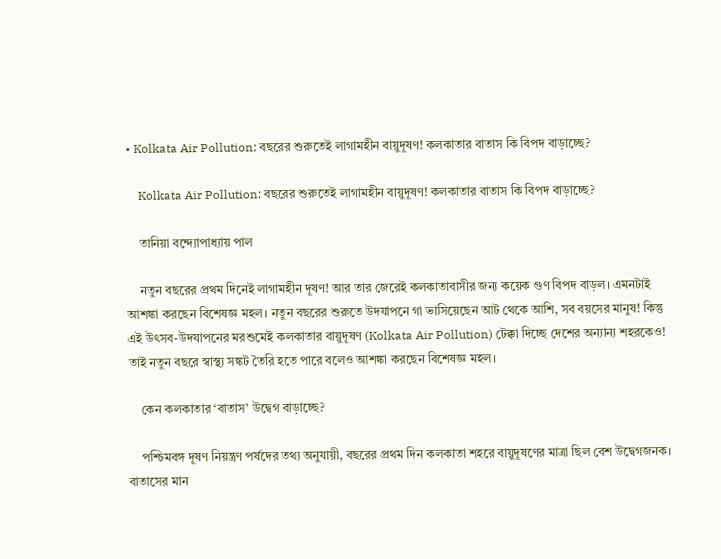• Kolkata Air Pollution: বছরের শুরুতেই লাগামহীন বায়ুদূষণ! কলকাতার বাতাস কি বিপদ বাড়াচ্ছে?

    Kolkata Air Pollution: বছরের শুরুতেই লাগামহীন বায়ুদূষণ! কলকাতার বাতাস কি বিপদ বাড়াচ্ছে?

    তানিয়া বন্দ্যোপাধ্যায় পাল

    নতুন বছরের প্রথম দিনেই লাগামহীন দূষণ! আর তার জেরেই কলকাতাবাসীর জন্য কয়েক গুণ বিপদ বাড়ল। এমনটাই আশঙ্কা করছেন বিশেষজ্ঞ মহল।‌ নতুন বছরের শুরুতে উদযাপনে গা ভাসিয়েছেন আট থেকে আশি, সব বয়সের মানুষ! কিন্তু এই উৎসব-উদযাপনের মরশুমেই কলকাতার বায়ুদূষণ (Kolkata Air Pollution) টেক্কা দিচ্ছে দেশের অন্যান্য শহরকেও! তাই নতুন বছরে স্বাস্থ্য সঙ্কট তৈরি হতে পারে বলেও আশঙ্কা করছেন বিশেষজ্ঞ মহল।

    কেন কলকাতার ‘বাতাস’ উদ্বেগ বাড়াচ্ছে?

    পশ্চিমবঙ্গ দূষণ নিয়ন্ত্রণ পর্ষদের তথ্য অনুযায়ী, বছরের প্রথম দিন কলকাতা শহরে বায়ুদূষণের মাত্রা ছিল বেশ উদ্বেগজনক। বাতাসের মান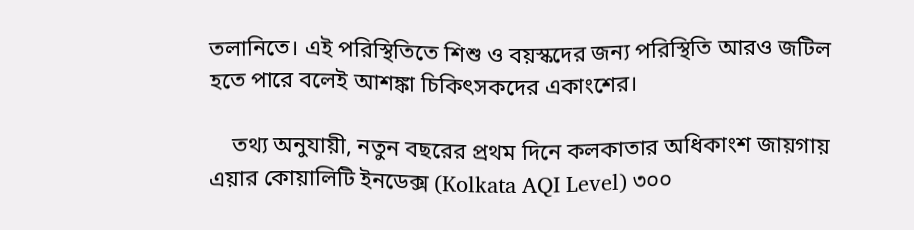তলানিতে। এই পরিস্থিতিতে শিশু ও বয়স্কদের জন্য পরিস্থিতি আরও জটিল হতে পারে বলেই আশঙ্কা চিকিৎসকদের একাংশের।

    তথ্য অনুযায়ী, নতুন বছরের প্রথম দিনে কলকাতার অধিকাংশ জায়গায় এয়ার কোয়ালিটি ইনডেক্স (Kolkata AQI Level) ৩০০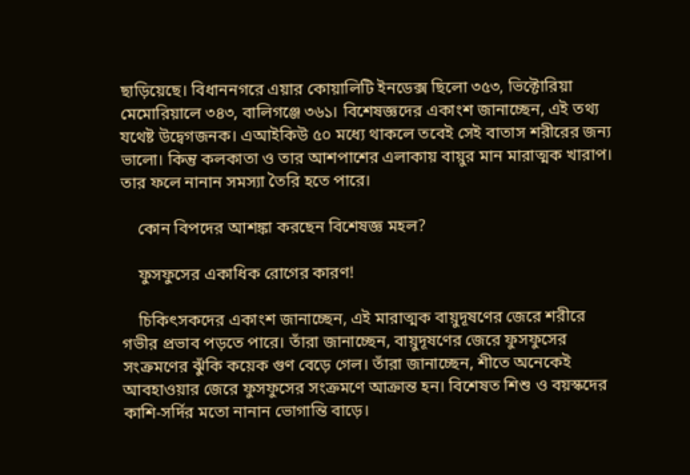ছাড়িয়েছে। বিধাননগরে এয়ার কোয়ালিটি ইনডেক্স ছিলো ৩৫৩, ভিক্টোরিয়া মেমোরিয়ালে ৩৪৩, বালিগঞ্জে ৩৬১। বিশেষজ্ঞদের একাংশ জানাচ্ছেন, এই তথ্য যথেষ্ট উদ্বেগজনক। এআইকিউ ৫০ মধ্যে থাকলে তবেই সেই বাতাস শরীরের জন্য ভালো। কিন্তু কলকাতা ও তার আশপাশের এলাকায় বায়ুর মান মারাত্মক খারাপ। তার ফলে নানান সমস্যা তৈরি হতে পারে।

    কোন বিপদের আশঙ্কা করছেন বিশেষজ্ঞ মহল?

    ফুসফুসের একাধিক রোগের কারণ!

    চিকিৎসকদের একাংশ জানাচ্ছেন, এই মারাত্মক বায়ুদূষণের জেরে শরীরে গভীর প্রভাব পড়তে পারে। তাঁরা জানাচ্ছেন, বায়ুদূষণের জেরে ফুসফুসের সংক্রমণের ঝুঁকি কয়েক গুণ বেড়ে গেল। তাঁরা জানাচ্ছেন, শীতে অনেকেই আবহাওয়ার জেরে ফুসফুসের সংক্রমণে আক্রান্ত হন। বিশেষত শিশু ও বয়স্কদের কাশি-সর্দির মতো নানান ভোগান্তি বাড়ে।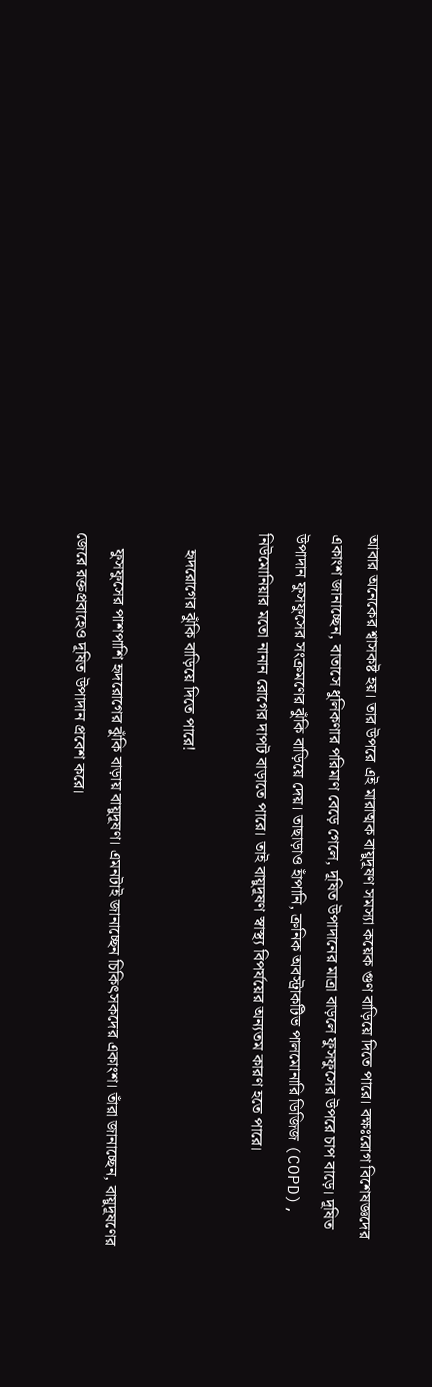আবার অনেকের শ্বাসকষ্ট হয়। তার উপরে এই মারাত্মক বায়ুদূষণ সমস্যা কয়েক গুণ বাড়িয়ে দিতে পারে। বক্ষঃরোগ বিশেষজ্ঞদের একাংশ জানাচ্ছেন, বাতাসে ধুলিকণার পরিমাণ বেড়ে গেলে, দূষিত উপাদানের মাত্রা বাড়লে ফুসফুসের উপরে চাপ বাড়ে। দূষিত উপাদান ফুসফুসের সংক্রমণের ঝুঁকি বাড়িয়ে দেয়। তাছাড়াও হাঁপানি, ক্রনিক অবস্ট্রাকটিভ পালমোনারি ডিজিজ (COPD), নিউমোনিয়ার মতো নানান রোগের দাপট বাড়াতে পারে। তাই বায়ুদূষণ স্বাস্থ্য বিপর্যয়ের অন্যতম কারণ হতে পারে।

    হৃদরোগের ঝুঁকি বাড়িয়ে দিতে পারে!

    ফুসফুসের পাশপাশি হৃদরোগের ঝুঁকি বাড়ায় বায়ুদূষণ। এমনটাই জানাচ্ছেন চিকিৎসকদের একাংশ। তাঁরা জানাচ্ছেন, বায়ুদূষণের জেরে রক্তপ্রবাহেও দূষিত উপাদান প্রবেশ করে।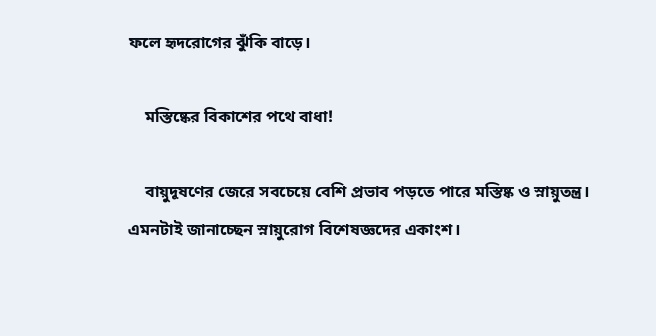ফলে হৃদরোগের ঝুঁকি বাড়ে।

    মস্তিষ্কের বিকাশের পথে বাধা!

    বায়ুদূষণের জেরে সবচেয়ে বেশি প্রভাব পড়তে পারে মস্তিষ্ক ও স্নায়ুতন্ত্র। এমনটাই জানাচ্ছেন স্নায়ুরোগ বিশেষজ্ঞদের একাংশ।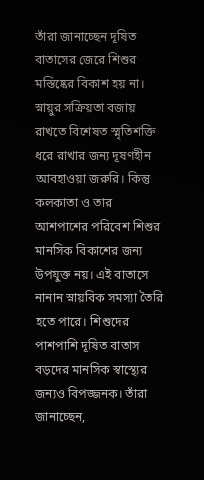তাঁরা জানাচ্ছেন দূষিত বাতাসের জেরে শিশুর মস্তিষ্কের বিকাশ হয় না। স্নায়ুর সক্রিয়তা বজায় রাখতে বিশেষত স্মৃতিশক্তি ধরে রাখার জন্য দূষণহীন আবহাওয়া জরুরি। কিন্তু কলকাতা ও তার আশপাশের পরিবেশ শিশুর মানসিক বিকাশের জন্য উপযুক্ত নয়। এই বাতাসে নানান স্নায়বিক সমস্যা তৈরি হতে পারে। শিশুদের পাশপাশি দূষিত বাতাস বড়দের মানসিক স্বাস্থ্যের জন্যও বিপজ্জনক। তাঁরা জানাচ্ছেন,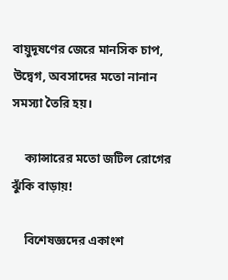বায়ুদূষণের জেরে মানসিক চাপ, উদ্বেগ, অবসাদের মতো নানান সমস্যা তৈরি হয়।

    ক্যান্সারের মতো জটিল রোগের ঝুঁকি বাড়ায়!

    বিশেষজ্ঞদের একাংশ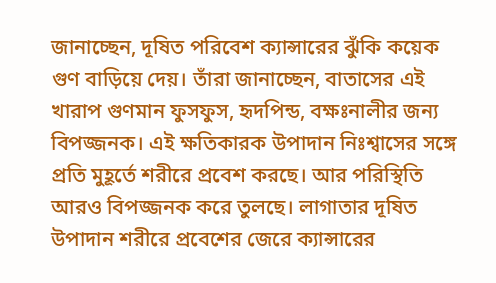জানাচ্ছেন, দূষিত পরিবেশ ক্যান্সারের ঝুঁকি কয়েক গুণ বাড়িয়ে দেয়। তাঁরা জানাচ্ছেন, বাতাসের এই খারাপ গুণমান ফুসফুস, হৃদপিন্ড, বক্ষঃনালীর জন্য বিপজ্জনক। এই ক্ষতিকারক উপাদান নিঃশ্বাসের সঙ্গে প্রতি মুহূর্তে শরীরে প্রবেশ করছে। আর পরিস্থিতি আরও বিপজ্জনক করে তুলছে। লাগাতার দূষিত উপাদান শরীরে প্রবেশের জেরে ক্যান্সারের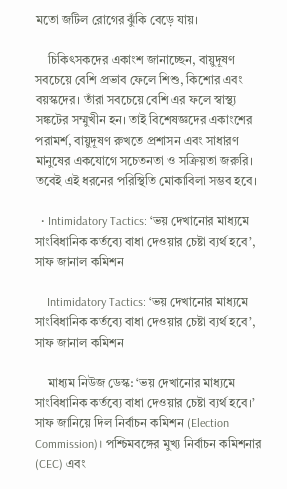মতো জটিল রোগের ঝুঁকি বেড়ে যায়।

    চিকিৎসকদের একাংশ জানাচ্ছেন, বায়ুদূষণ সবচেয়ে বেশি প্রভাব ফেলে শিশু, কিশোর এবং বয়স্কদের। তাঁরা সবচেয়ে বেশি এর ফলে স্বাস্থ্য সঙ্কটের সম্মুখীন হন। তাই বিশেষজ্ঞদের একাংশের পরামর্শ, বায়ুদূষণ রুখতে প্রশাসন এবং সাধারণ মানুষের একযোগে সচেতনতা ও সক্রিয়তা জরুরি। তবেই এই ধরনের পরিস্থিতি মোকাবিলা সম্ভব হবে।

  • Intimidatory Tactics: ‘ভয় দেখানোর মাধ্যমে সাংবিধানিক কর্তব্যে বাধা দেওয়ার চেষ্টা ব্যর্থ হবে’, সাফ জানাল কমিশন

    Intimidatory Tactics: ‘ভয় দেখানোর মাধ্যমে সাংবিধানিক কর্তব্যে বাধা দেওয়ার চেষ্টা ব্যর্থ হবে’, সাফ জানাল কমিশন

    মাধ্যম নিউজ ডেস্ক: ‘ভয় দেখানোর মাধ্যমে সাংবিধানিক কর্তব্যে বাধা দেওয়ার চেষ্টা ব্যর্থ হবে।’ সাফ জানিয়ে দিল নির্বাচন কমিশন (Election Commission)। পশ্চিমবঙ্গের মুখ্য নির্বাচন কমিশনার (CEC) এবং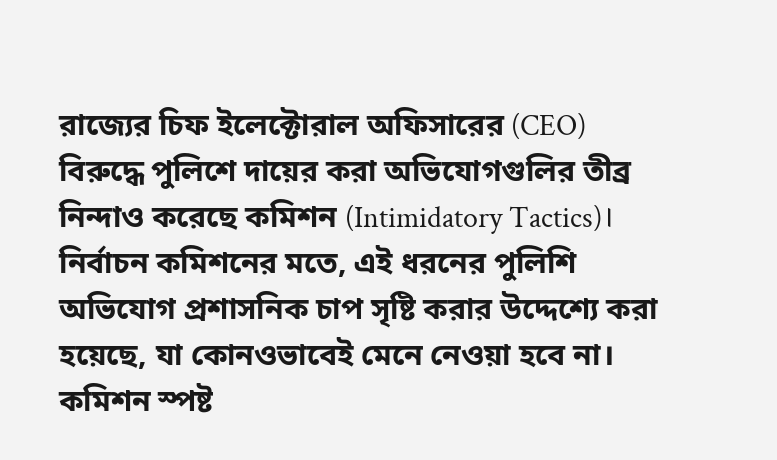রাজ্যের চিফ ইলেক্টোরাল অফিসারের (CEO) বিরুদ্ধে পুলিশে দায়ের করা অভিযোগগুলির তীব্র নিন্দাও করেছে কমিশন (Intimidatory Tactics)। নির্বাচন কমিশনের মতে, এই ধরনের পুলিশি অভিযোগ প্রশাসনিক চাপ সৃষ্টি করার উদ্দেশ্যে করা হয়েছে, যা কোনওভাবেই মেনে নেওয়া হবে না। কমিশন স্পষ্ট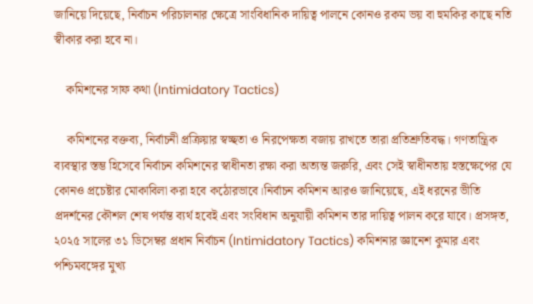জানিয়ে দিয়েছে, নির্বাচন পরিচালনার ক্ষেত্রে সাংবিধানিক দায়িত্ব পালনে কোনও রকম ভয় বা হুমকির কাছে নতি স্বীকার করা হবে না।

    কমিশনের সাফ কথা (Intimidatory Tactics)

    কমিশনের বক্তব্য, নির্বাচনী প্রক্রিয়ার স্বচ্ছতা ও নিরপেক্ষতা বজায় রাখতে তারা প্রতিশ্রুতিবদ্ধ। গণতান্ত্রিক ব্যবস্থার স্তম্ভ হিসেবে নির্বাচন কমিশনের স্বাধীনতা রক্ষা করা অত্যন্ত জরুরি, এবং সেই স্বাধীনতায় হস্তক্ষেপের যে কোনও প্রচেষ্টার মোকাবিলা করা হবে কঠোরভাবে।নির্বাচন কমিশন আরও জানিয়েছে, এই ধরনের ভীতি প্রদর্শনের কৌশল শেষ পর্যন্ত ব্যর্থ হবেই এবং সংবিধান অনুযায়ী কমিশন তার দায়িত্ব পালন করে যাবে। প্রসঙ্গত, ২০২৫ সালের ৩১ ডিসেম্বর প্রধান নির্বাচন (Intimidatory Tactics) কমিশনার জ্ঞানেশ কুমার এবং পশ্চিমবঙ্গের মুখ্য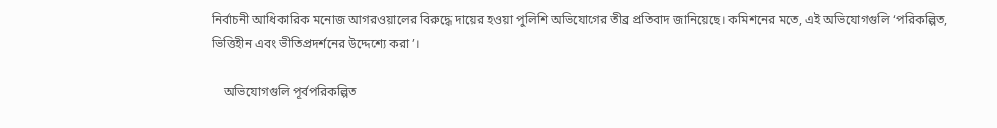নির্বাচনী আধিকারিক মনোজ আগরওয়ালের বিরুদ্ধে দায়ের হওয়া পুলিশি অভিযোগের তীব্র প্রতিবাদ জানিয়েছে। কমিশনের মতে, এই অভিযোগগুলি ‘পরিকল্পিত, ভিত্তিহীন এবং ভীতিপ্রদর্শনের উদ্দেশ্যে করা’।

    অভিযোগগুলি পূর্বপরিকল্পিত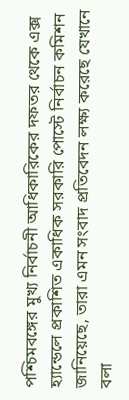পশ্চিমবঙ্গের মুখ্য নির্বাচনী আধিকারিকের দফতর থেকে এক্স হ্যান্ডেলে প্রকাশিত একাধিক সরকারি পোস্টে নির্বাচন কমিশন জানিয়েছে, তারা এমন সংবাদ প্রতিবেদন লক্ষ্য করেছে যেখানে বলা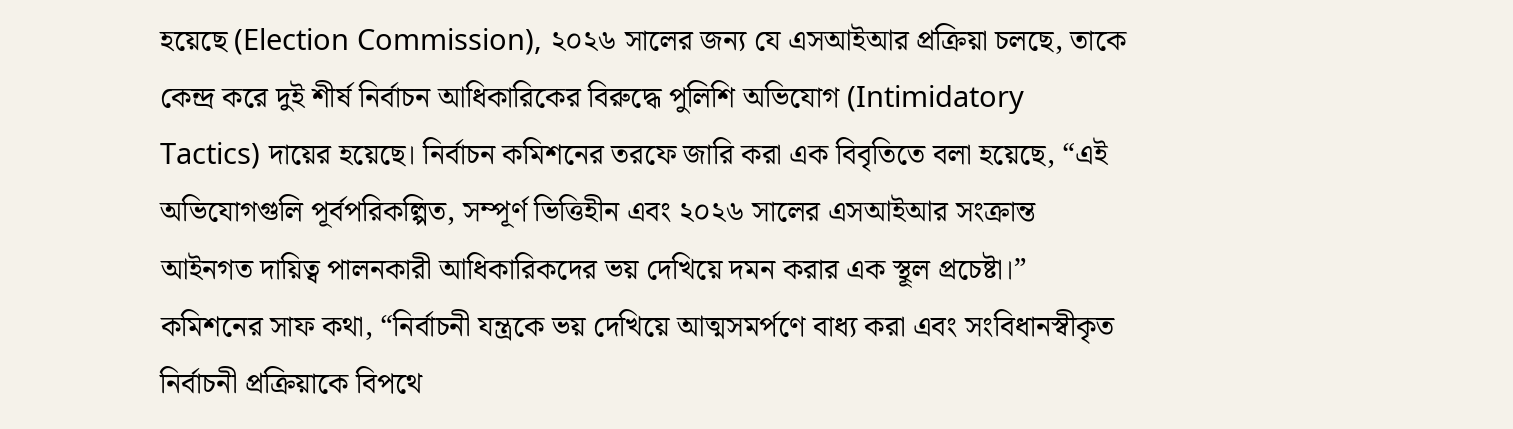হয়েছে (Election Commission), ২০২৬ সালের জন্য যে এসআইআর প্রক্রিয়া চলছে, তাকে কেন্দ্র করে দুই শীর্ষ নির্বাচন আধিকারিকের বিরুদ্ধে পুলিশি অভিযোগ (Intimidatory Tactics) দায়ের হয়েছে। নির্বাচন কমিশনের তরফে জারি করা এক বিবৃতিতে বলা হয়েছে, “এই অভিযোগগুলি পূর্বপরিকল্পিত, সম্পূর্ণ ভিত্তিহীন এবং ২০২৬ সালের এসআইআর সংক্রান্ত আইনগত দায়িত্ব পালনকারী আধিকারিকদের ভয় দেখিয়ে দমন করার এক স্থূল প্রচেষ্টা।” কমিশনের সাফ কথা, “নির্বাচনী যন্ত্রকে ভয় দেখিয়ে আত্মসমর্পণে বাধ্য করা এবং সংবিধানস্বীকৃত নির্বাচনী প্রক্রিয়াকে বিপথে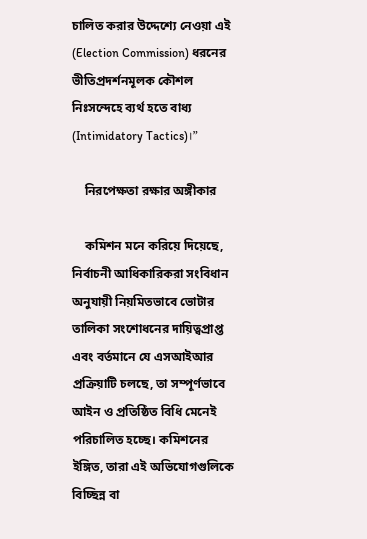চালিত করার উদ্দেশ্যে নেওয়া এই (Election Commission) ধরনের ভীতিপ্রদর্শনমূলক কৌশল নিঃসন্দেহে ব্যর্থ হতে বাধ্য (Intimidatory Tactics)।”

    নিরপেক্ষতা রক্ষার অঙ্গীকার

    কমিশন মনে করিয়ে দিয়েছে, নির্বাচনী আধিকারিকরা সংবিধান অনুযায়ী নিয়মিতভাবে ভোটার তালিকা সংশোধনের দায়িত্বপ্রাপ্ত এবং বর্তমানে যে এসআইআর প্রক্রিয়াটি চলছে, তা সম্পূর্ণভাবে আইন ও প্রতিষ্ঠিত বিধি মেনেই পরিচালিত হচ্ছে। কমিশনের ইঙ্গিত, তারা এই অভিযোগগুলিকে বিচ্ছিন্ন বা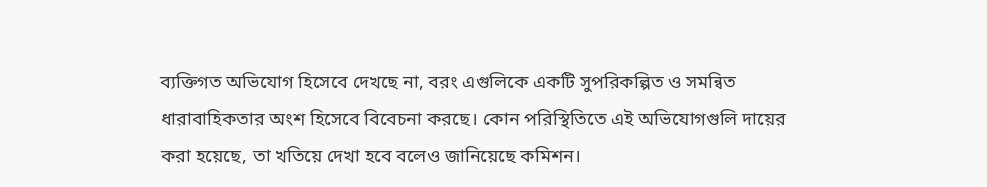ব্যক্তিগত অভিযোগ হিসেবে দেখছে না, বরং এগুলিকে একটি সুপরিকল্পিত ও সমন্বিত ধারাবাহিকতার অংশ হিসেবে বিবেচনা করছে। কোন পরিস্থিতিতে এই অভিযোগগুলি দায়ের করা হয়েছে, তা খতিয়ে দেখা হবে বলেও জানিয়েছে কমিশন।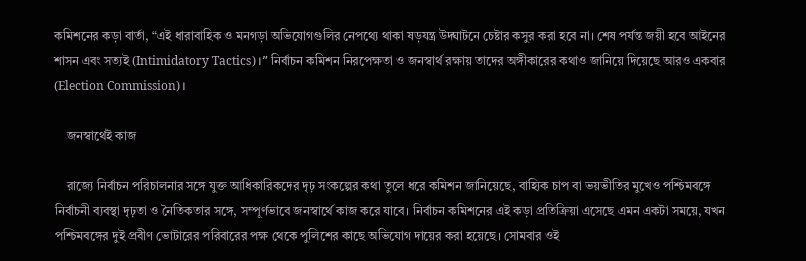কমিশনের কড়া বার্তা, “এই ধারাবাহিক ও মনগড়া অভিযোগগুলির নেপথ্যে থাকা ষড়যন্ত্র উদ্ঘাটনে চেষ্টার কসুর করা হবে না। শেষ পর্যন্ত জয়ী হবে আইনের শাসন এবং সত্যই (Intimidatory Tactics)।” নির্বাচন কমিশন নিরপেক্ষতা ও জনস্বার্থ রক্ষায় তাদের অঙ্গীকারের কথাও জানিয়ে দিয়েছে আরও একবার (Election Commission)।

    জনস্বার্থেই কাজ

    রাজ্যে নির্বাচন পরিচালনার সঙ্গে যুক্ত আধিকারিকদের দৃঢ় সংকল্পের কথা তুলে ধরে কমিশন জানিয়েছে, বাহ্যিক চাপ বা ভয়ভীতির মুখেও পশ্চিমবঙ্গে নির্বাচনী ব্যবস্থা দৃঢ়তা ও নৈতিকতার সঙ্গে, সম্পূর্ণভাবে জনস্বার্থে কাজ করে যাবে। নির্বাচন কমিশনের এই কড়া প্রতিক্রিয়া এসেছে এমন একটা সময়ে, যখন পশ্চিমবঙ্গের দুই প্রবীণ ভোটারের পরিবারের পক্ষ থেকে পুলিশের কাছে অভিযোগ দায়ের করা হয়েছে। সোমবার ওই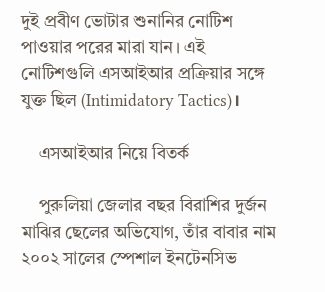দুই প্রবীণ ভোটার শুনানির নোটিশ পাওয়ার পরের মারা যান। এই নোটিশগুলি এসআইআর প্রক্রিয়ার সঙ্গে যুক্ত ছিল (Intimidatory Tactics)।

    এসআইআর নিয়ে বিতর্ক

    পুরুলিয়া জেলার বছর বিরাশির দুর্জন মাঝির ছেলের অভিযোগ, তাঁর বাবার নাম ২০০২ সালের স্পেশাল ইনটেনসিভ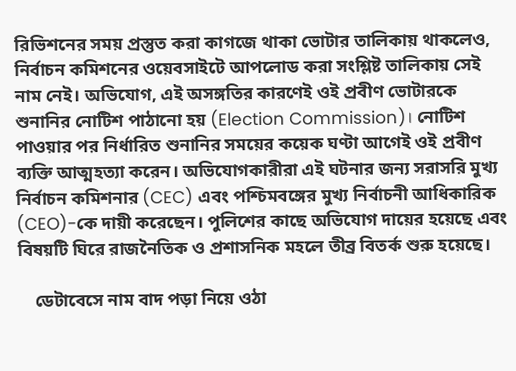রিভিশনের সময় প্রস্তুত করা কাগজে থাকা ভোটার তালিকায় থাকলেও, নির্বাচন কমিশনের ওয়েবসাইটে আপলোড করা সংশ্লিষ্ট তালিকায় সেই নাম নেই। অভিযোগ, এই অসঙ্গতির কারণেই ওই প্রবীণ ভোটারকে শুনানির নোটিশ পাঠানো হয় (Election Commission)। নোটিশ পাওয়ার পর নির্ধারিত শুনানির সময়ের কয়েক ঘণ্টা আগেই ওই প্রবীণ ব্যক্তি আত্মহত্যা করেন। অভিযোগকারীরা এই ঘটনার জন্য সরাসরি মুখ্য নির্বাচন কমিশনার (CEC) এবং পশ্চিমবঙ্গের মুখ্য নির্বাচনী আধিকারিক (CEO)-কে দায়ী করেছেন। পুলিশের কাছে অভিযোগ দায়ের হয়েছে এবং বিষয়টি ঘিরে রাজনৈতিক ও প্রশাসনিক মহলে তীব্র বিতর্ক শুরু হয়েছে।

    ডেটাবেসে নাম বাদ পড়া নিয়ে ওঠা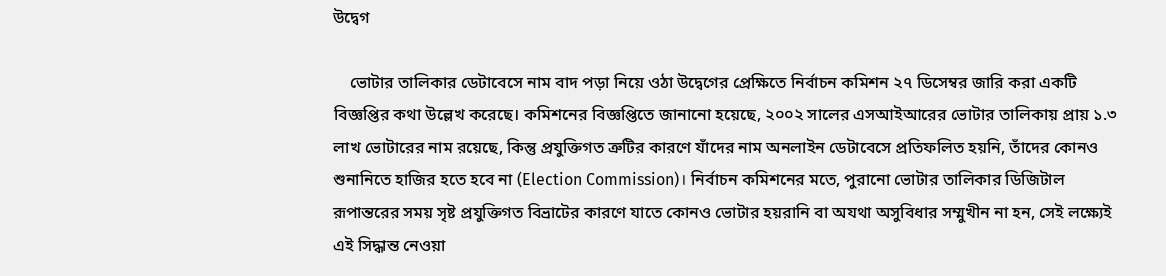উদ্বেগ

    ভোটার তালিকার ডেটাবেসে নাম বাদ পড়া নিয়ে ওঠা উদ্বেগের প্রেক্ষিতে নির্বাচন কমিশন ২৭ ডিসেম্বর জারি করা একটি বিজ্ঞপ্তির কথা উল্লেখ করেছে। কমিশনের বিজ্ঞপ্তিতে জানানো হয়েছে, ২০০২ সালের এসআইআরের ভোটার তালিকায় প্রায় ১.৩ লাখ ভোটারের নাম রয়েছে, কিন্তু প্রযুক্তিগত ত্রুটির কারণে যাঁদের নাম অনলাইন ডেটাবেসে প্রতিফলিত হয়নি, তাঁদের কোনও শুনানিতে হাজির হতে হবে না (Election Commission)। নির্বাচন কমিশনের মতে, পুরানো ভোটার তালিকার ডিজিটাল রূপান্তরের সময় সৃষ্ট প্রযুক্তিগত বিভ্রাটের কারণে যাতে কোনও ভোটার হয়রানি বা অযথা অসুবিধার সম্মুখীন না হন, সেই লক্ষ্যেই এই সিদ্ধান্ত নেওয়া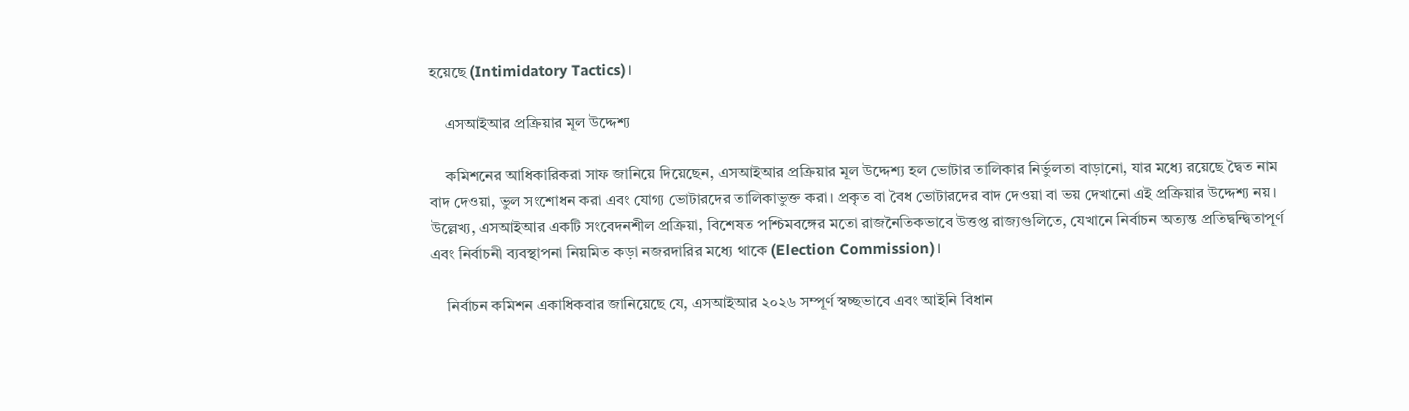হয়েছে (Intimidatory Tactics)।

    এসআইআর প্রক্রিয়ার মূল উদ্দেশ্য

    কমিশনের আধিকারিকরা সাফ জানিয়ে দিয়েছেন, এসআইআর প্রক্রিয়ার মূল উদ্দেশ্য হল ভোটার তালিকার নির্ভুলতা বাড়ানো, যার মধ্যে রয়েছে দ্বৈত নাম বাদ দেওয়া, ভুল সংশোধন করা এবং যোগ্য ভোটারদের তালিকাভুক্ত করা। প্রকৃত বা বৈধ ভোটারদের বাদ দেওয়া বা ভয় দেখানো এই প্রক্রিয়ার উদ্দেশ্য নয়। উল্লেখ্য, এসআইআর একটি সংবেদনশীল প্রক্রিয়া, বিশেষত পশ্চিমবঙ্গের মতো রাজনৈতিকভাবে উত্তপ্ত রাজ্যগুলিতে, যেখানে নির্বাচন অত্যন্ত প্রতিদ্বন্দ্বিতাপূর্ণ এবং নির্বাচনী ব্যবস্থাপনা নিয়মিত কড়া নজরদারির মধ্যে থাকে (Election Commission)।

    নির্বাচন কমিশন একাধিকবার জানিয়েছে যে, এসআইআর ২০২৬ সম্পূর্ণ স্বচ্ছভাবে এবং আইনি বিধান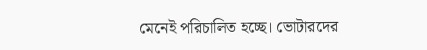মেনেই পরিচালিত হচ্ছে। ভোটারদের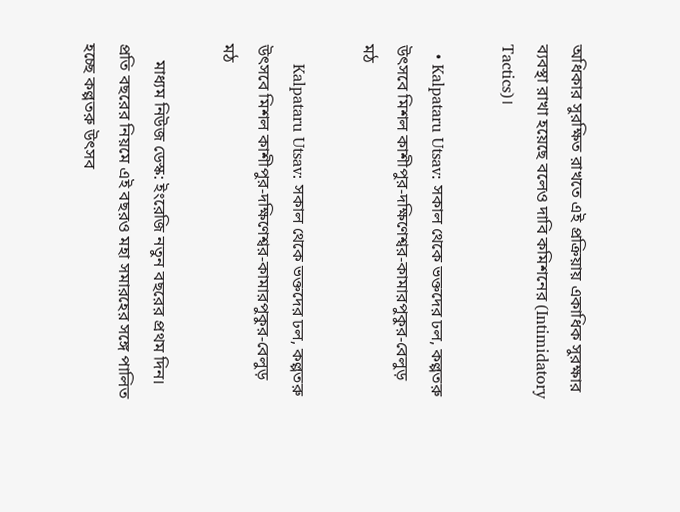অধিকার সুরক্ষিত রাখতে এই প্রক্রিয়ায় একাধিক সুরক্ষার ব্যবস্থা রাখা হয়েছে বলেও দাবি কমিশনের (Intimidatory Tactics)।

  • Kalpataru Utsav: সকাল থেকে ভক্তদের ঢল, কল্পতরু উৎসবে মিশল কাশীপুর-দক্ষিণেশ্বর-কামারপুকুর-বেলুড় মঠ

    Kalpataru Utsav: সকাল থেকে ভক্তদের ঢল, কল্পতরু উৎসবে মিশল কাশীপুর-দক্ষিণেশ্বর-কামারপুকুর-বেলুড় মঠ

    মাধ্যম নিউজ ডেস্ক: ইংরেজি নতুন বছরের প্রথম দিন। প্রতি বছরের নিয়মে এই বছরও মহা সমারহের সঙ্গে পালিত হচ্ছে কল্পতরু উৎসব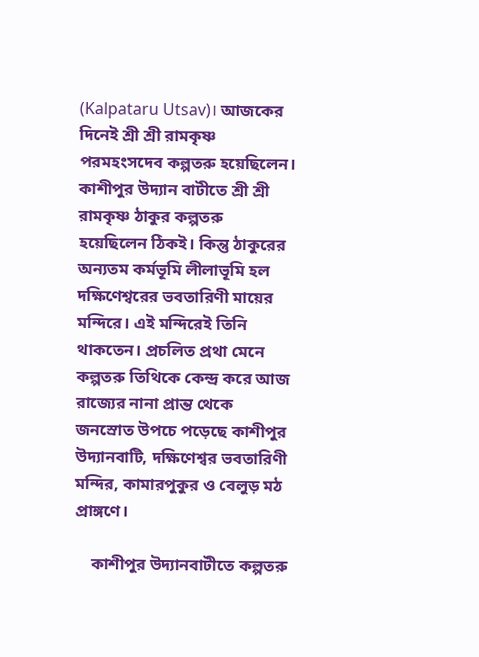(Kalpataru Utsav)। আজকের দিনেই শ্রী শ্রী রামকৃষ্ণ পরমহংসদেব কল্পতরু হয়েছিলেন। কাশীপুর উদ্যান বাটীতে শ্রী শ্রী রামকৃষ্ণ ঠাকুর কল্পতরু হয়েছিলেন ঠিকই। কিন্তু ঠাকুরের অন্যতম কর্মভূমি লীলাভূমি হল দক্ষিণেশ্বরের ভবতারিণী মায়ের মন্দিরে। এই মন্দিরেই তিনি থাকতেন। প্রচলিত প্রথা মেনে কল্পতরু তিথিকে কেন্দ্র করে আজ রাজ্যের নানা প্রান্ত থেকে জনস্রোত উপচে পড়েছে কাশীপুর উদ্যানবাটি, দক্ষিণেশ্বর ভবতারিণী মন্দির, কামারপুকুর ও বেলুড় মঠ প্রাঙ্গণে।

    কাশীপুর উদ্যানবাটীতে কল্পতরু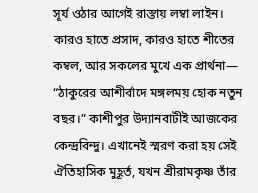সূর্য ওঠার আগেই রাস্তায় লম্বা লাইন। কারও হাতে প্রসাদ, কারও হাতে শীতের কম্বল, আর সকলের মুখে এক প্রার্থনা— “ঠাকুরের আশীর্বাদে মঙ্গলময় হোক নতুন বছর।” কাশীপুর উদ্যানবাটীই আজকের কেন্দ্রবিন্দু। এখানেই স্মরণ করা হয় সেই ঐতিহাসিক মুহূর্ত, যখন শ্রীরামকৃষ্ণ তাঁর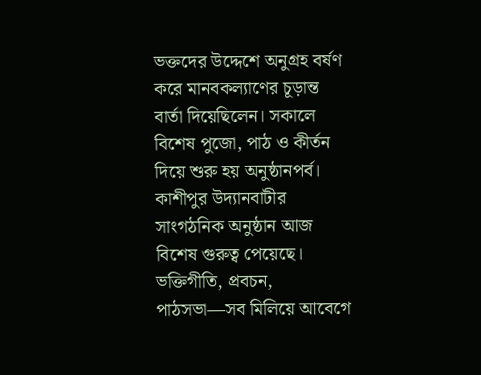ভক্তদের উদ্দেশে অনুগ্রহ বর্ষণ করে মানবকল্যাণের চূড়ান্ত বার্তা দিয়েছিলেন। সকালে বিশেষ পুজো, পাঠ ও কীর্তন দিয়ে শুরু হয় অনুষ্ঠানপর্ব। কাশীপুর উদ্যানবাটীর সাংগঠনিক অনুষ্ঠান আজ বিশেষ গুরুত্ব পেয়েছে। ভক্তিগীতি, প্রবচন, পাঠসভা—সব মিলিয়ে আবেগে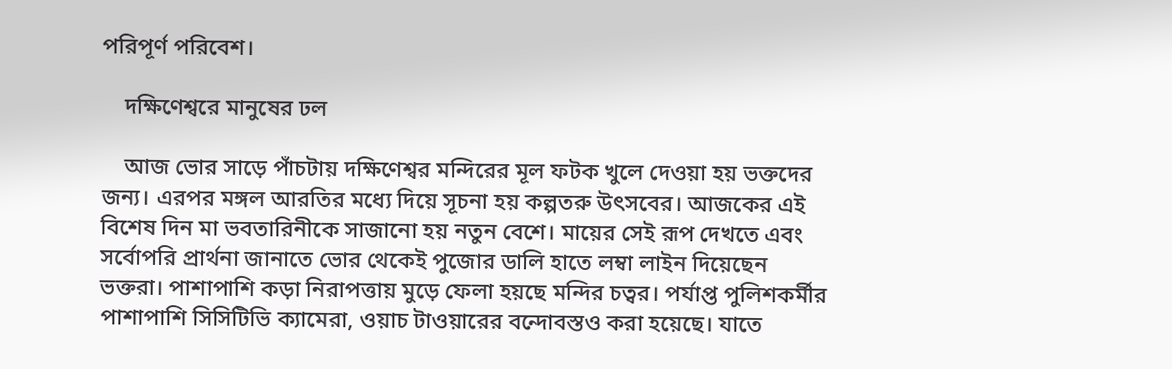পরিপূর্ণ পরিবেশ।

    দক্ষিণেশ্বরে মানুষের ঢল

    আজ ভোর সাড়ে পাঁচটায় দক্ষিণেশ্বর মন্দিরের মূল ফটক খুলে দেওয়া হয় ভক্তদের জন্য। এরপর মঙ্গল আরতির মধ্যে দিয়ে সূচনা হয় কল্পতরু উৎসবের। আজকের এই বিশেষ দিন মা ভবতারিনীকে সাজানো হয় নতুন বেশে। মায়ের সেই রূপ দেখতে এবং সর্বোপরি প্রার্থনা জানাতে ভোর থেকেই পুজোর ডালি হাতে লম্বা লাইন দিয়েছেন ভক্তরা। পাশাপাশি কড়া নিরাপত্তায় মুড়ে ফেলা হয়ছে মন্দির চত্বর। পর্যাপ্ত পুলিশকর্মীর পাশাপাশি সিসিটিভি ক‍্যামেরা, ওয়াচ টাওয়ারের বন্দোবস্তও করা হয়েছে। যাতে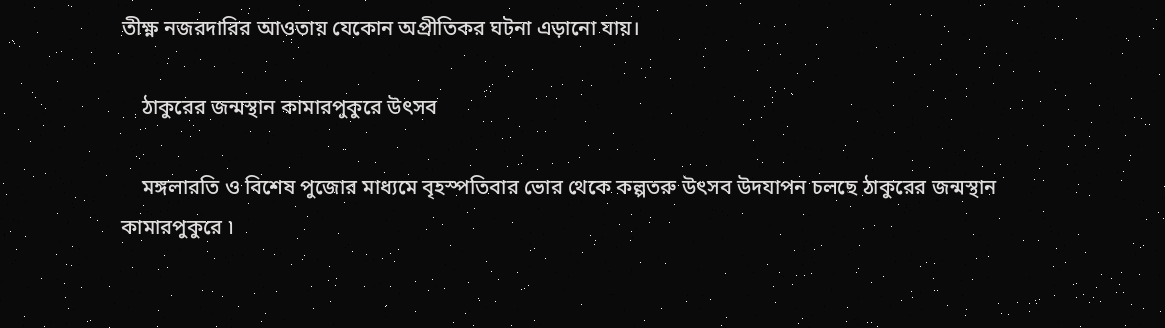তীক্ষ্ণ নজরদারির আওতায় যেকোন অপ্রীতিকর ঘটনা এড়ানো যায়।

    ঠাকুরের জন্মস্থান কামারপুকুরে উৎসব

    মঙ্গলারতি ও বিশেষ পুজোর মাধ্যমে বৃহস্পতিবার ভোর থেকে কল্পতরু উৎসব উদযাপন চলছে ঠাকুরের জন্মস্থান কামারপুকুরে ৷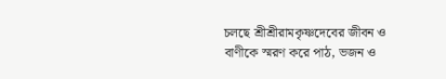চলছে শ্রীশ্রীরামকৃষ্ণদেবের জীবন ও বাণীকে স্মরণ করে পাঠ, ভজন ও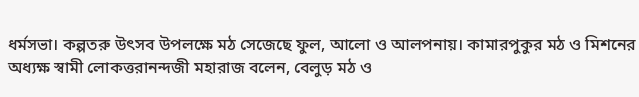ধর্মসভা। কল্পতরু উৎসব উপলক্ষে মঠ সেজেছে ফুল, আলো ও আলপনায়। কামারপুকুর মঠ ও মিশনের অধ্যক্ষ স্বামী লোকত্তরানন্দজী মহারাজ বলেন, বেলুড় মঠ ও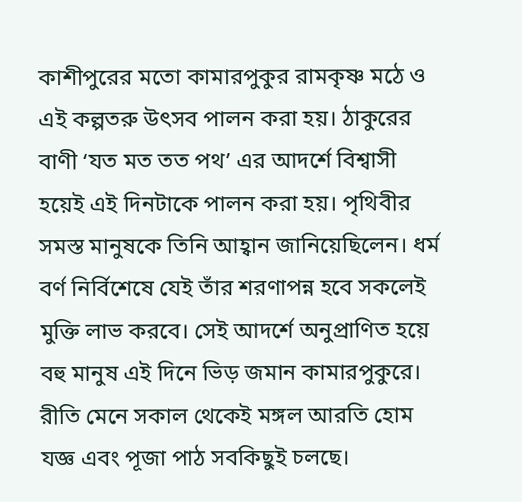কাশীপুরের মতো কামারপুকুর রামকৃষ্ণ মঠে ও এই কল্পতরু উৎসব পালন করা হয়। ঠাকুরের বাণী ‘যত মত তত পথ’ এর আদর্শে বিশ্বাসী হয়েই এই দিনটাকে পালন করা হয়। পৃথিবীর সমস্ত মানুষকে তিনি আহ্বান জানিয়েছিলেন। ধর্ম বর্ণ নির্বিশেষে যেই তাঁর শরণাপন্ন হবে সকলেই মুক্তি লাভ করবে। সেই আদর্শে অনুপ্রাণিত হয়ে বহু মানুষ এই দিনে ভিড় জমান কামারপুকুরে। রীতি মেনে সকাল থেকেই মঙ্গল আরতি হোম যজ্ঞ এবং পূজা পাঠ সবকিছুই চলছে।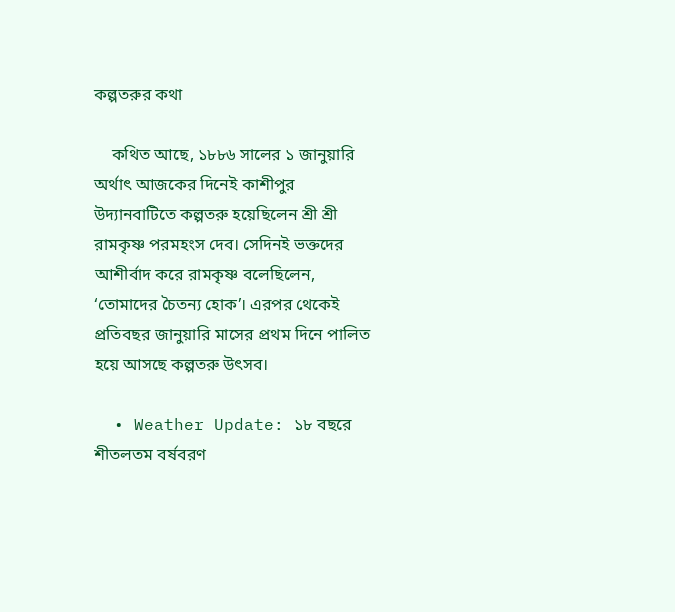কল্পতরুর কথা

    কথিত আছে, ১৮৮৬ সালের ১ জানুয়ারি অর্থাৎ আজকের দিনেই কাশীপুর উদ্যানবাটিতে কল্পতরু হয়েছিলেন শ্রী শ্রী রামকৃষ্ণ পরমহংস দেব। সেদিনই ভক্তদের আশীর্বাদ করে রামকৃষ্ণ বলেছিলেন, ‘তোমাদের চৈতন্য হোক’। এরপর থেকেই প্রতিবছর জানুয়ারি মাসের প্রথম দিনে পালিত হয়ে আসছে কল্পতরু উৎসব।

  • Weather Update: ১৮ বছরে শীতলতম বর্ষবরণ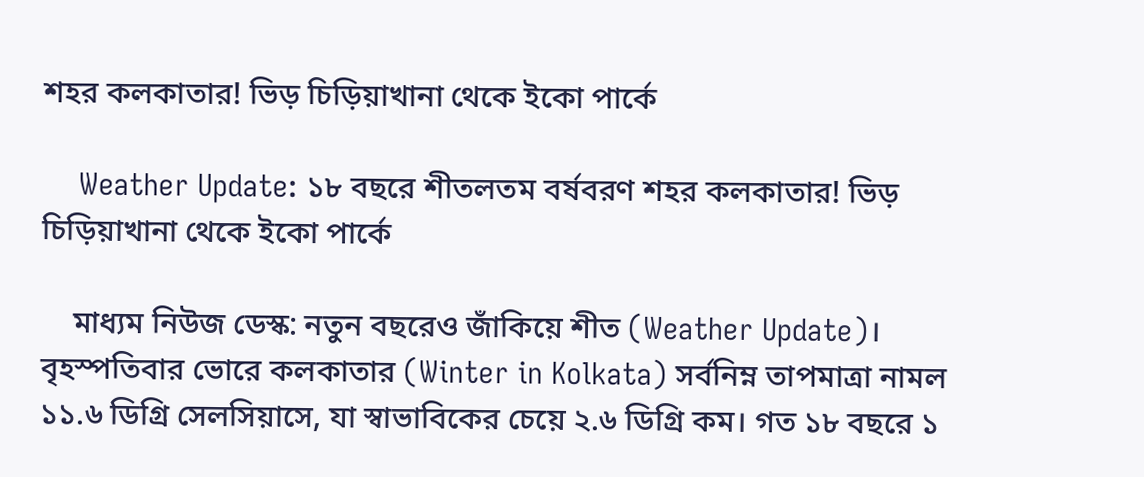শহর কলকাতার! ভিড় চিড়িয়াখানা থেকে ইকো পার্কে

    Weather Update: ১৮ বছরে শীতলতম বর্ষবরণ শহর কলকাতার! ভিড় চিড়িয়াখানা থেকে ইকো পার্কে

    মাধ্যম নিউজ ডেস্ক: নতুন বছরেও জাঁকিয়ে শীত (Weather Update)। বৃহস্পতিবার ভোরে কলকাতার (Winter in Kolkata) সর্বনিম্ন তাপমাত্রা নামল ১১.৬ ডিগ্রি সেলসিয়াসে, যা স্বাভাবিকের চেয়ে ২.৬ ডিগ্রি কম। গত ১৮ বছরে ১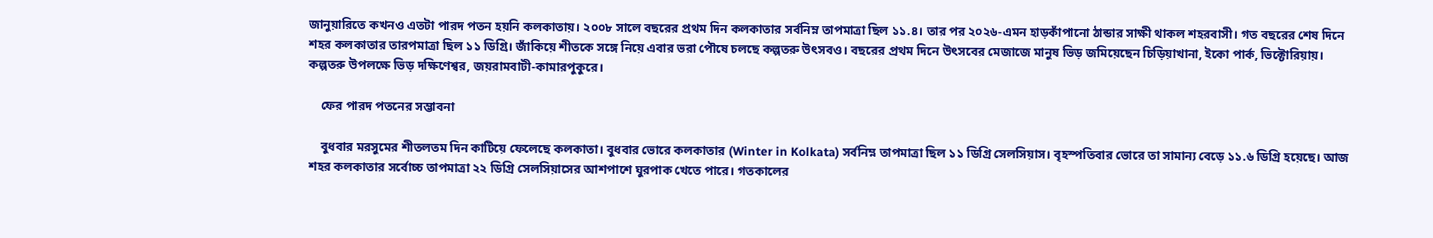জানুয়ারিতে কখনও এতটা পারদ পতন হয়নি কলকাতায়। ২০০৮ সালে বছরের প্রথম দিন কলকাতার সর্বনিম্ন তাপমাত্রা ছিল ১১.৪। তার পর ২০২৬-এমন হাড়কাঁপানো ঠান্ডার সাক্ষী থাকল শহরবাসী। গত বছরের শেষ দিনে শহর কলকাতার তারপমাত্রা ছিল ১১ ডিগ্রি। জাঁকিয়ে শীতকে সঙ্গে নিয়ে এবার ভরা পৌষে চলছে কল্পতরু উৎসবও। বছরের প্রথম দিনে উৎসবের মেজাজে মানুষ ভিড় জমিয়েছেন চিড়িয়াখানা, ইকো পার্ক, ভিক্টোরিয়ায়। কল্পতরু উপলক্ষে ভিড় দক্ষিণেশ্বর, জয়রামবাটী-কামারপুকুরে।

    ফের পারদ পতনের সম্ভাবনা

    বুধবার মরসুমের শীতলতম দিন কাটিয়ে ফেলেছে কলকাতা। বুধবার ভোরে কলকাতার (Winter in Kolkata) সর্বনিম্ন তাপমাত্রা ছিল ১১ ডিগ্রি সেলসিয়াস। বৃহস্পতিবার ভোরে তা সামান্য বেড়ে ১১.৬ ডিগ্রি হয়েছে। আজ শহর কলকাতার সর্বোচ্চ তাপমাত্রা ২২ ডিগ্রি সেলসিয়াসের আশপাশে ঘুরপাক খেতে পারে। গতকালের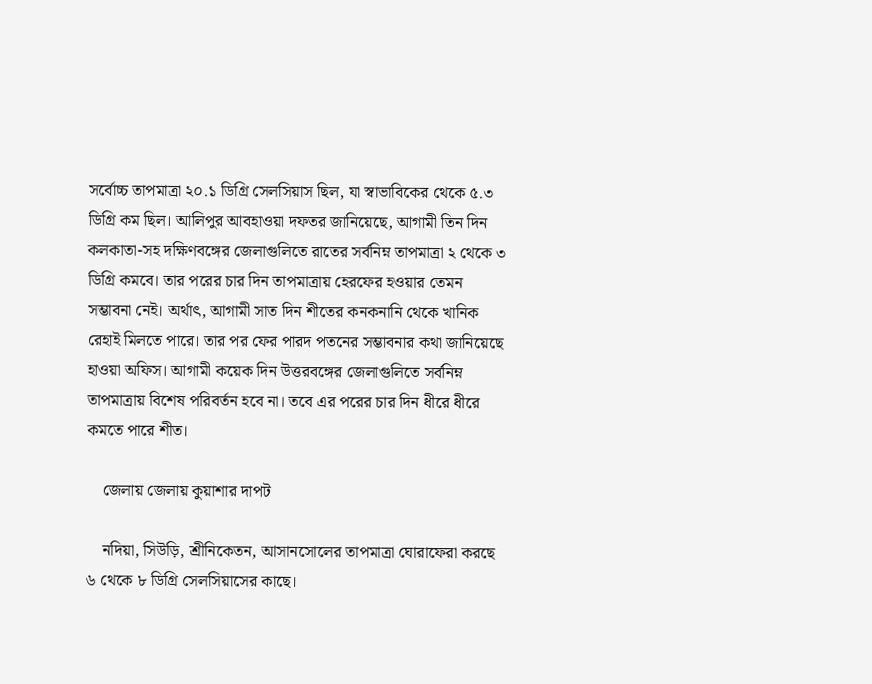সর্বোচ্চ তাপমাত্রা ২০.১ ডিগ্রি সেলসিয়াস ছিল, যা স্বাভাবিকের থেকে ৫.৩ ডিগ্রি কম ছিল। আলিপুর আবহাওয়া দফতর জানিয়েছে, আগামী তিন দিন কলকাতা-সহ দক্ষিণবঙ্গের জেলাগুলিতে রাতের সর্বনিম্ন তাপমাত্রা ২ থেকে ৩ ডিগ্রি কমবে। তার পরের চার দিন তাপমাত্রায় হেরফের হওয়ার তেমন সম্ভাবনা নেই। অর্থাৎ, আগামী সাত দিন শীতের কনকনানি থেকে খানিক রেহাই মিলতে পারে। তার পর ফের পারদ পতনের সম্ভাবনার কথা জানিয়েছে হাওয়া অফিস। আগামী কয়েক দিন উত্তরবঙ্গের জেলাগুলিতে সর্বনিম্ন তাপমাত্রায় বিশেষ পরিবর্তন হবে না। তবে এর পরের চার দিন ধীরে ধীরে কমতে পারে শীত।

    জেলায় জেলায় কুয়াশার দাপট

    নদিয়া, সিউড়ি, শ্রীনিকেতন, আসানসোলের তাপমাত্রা ঘোরাফেরা করছে ৬ থেকে ৮ ডিগ্রি সেলসিয়াসের কাছে।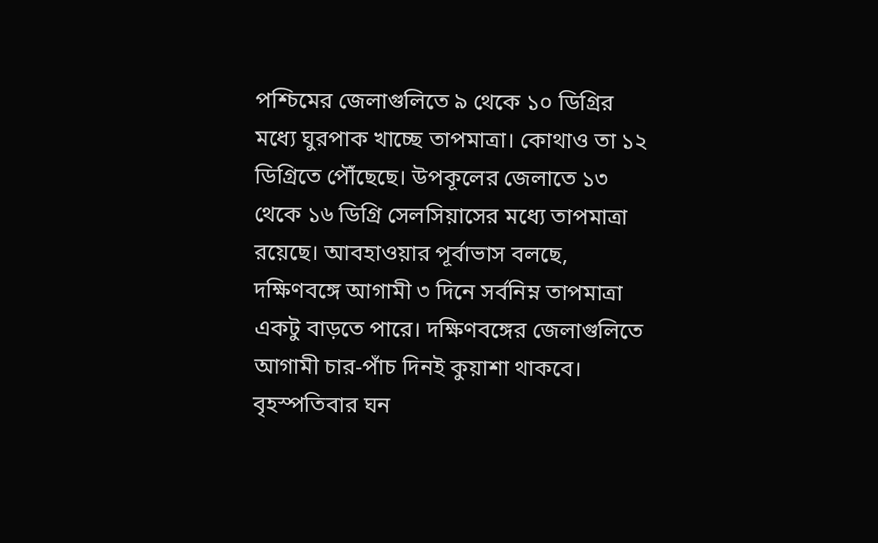পশ্চিমের জেলাগুলিতে ৯ থেকে ১০ ডিগ্রির মধ্যে ঘুরপাক খাচ্ছে তাপমাত্রা। কোথাও তা ১২ ডিগ্রিতে পৌঁছেছে। উপকূলের জেলাতে ১৩ থেকে ১৬ ডিগ্রি সেলসিয়াসের মধ্যে তাপমাত্রা রয়েছে। আবহাওয়ার পূর্বাভাস বলছে, দক্ষিণবঙ্গে আগামী ৩ দিনে সর্বনিম্ন তাপমাত্রা একটু বাড়তে পারে। দক্ষিণবঙ্গের জেলাগুলিতে আগামী চার-পাঁচ দিনই কুয়াশা থাকবে। বৃহস্পতিবার ঘন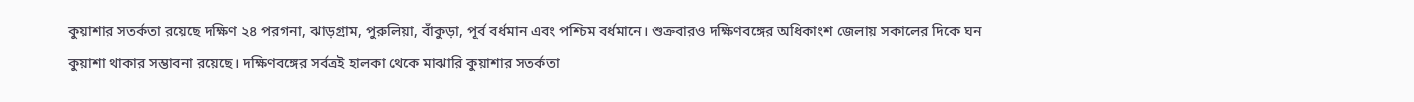কুয়াশার সতর্কতা রয়েছে দক্ষিণ ২৪ পরগনা, ঝাড়গ্রাম, পুরুলিয়া, বাঁকুড়া, পূর্ব বর্ধমান এবং পশ্চিম বর্ধমানে। শুক্রবারও দক্ষিণবঙ্গের অধিকাংশ জেলায় সকালের দিকে ঘন কুয়াশা থাকার সম্ভাবনা রয়েছে। দক্ষিণবঙ্গের সর্বত্রই হালকা থেকে মাঝারি কুয়াশার সতর্কতা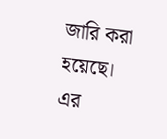জারি করা হয়েছে। এর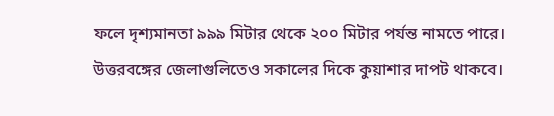ফলে দৃশ্যমানতা ৯৯৯ মিটার থেকে ২০০ মিটার পর্যন্ত নামতে পারে। উত্তরবঙ্গের জেলাগুলিতেও সকালের দিকে কুয়াশার দাপট থাকবে।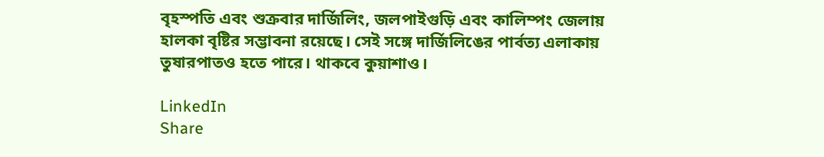বৃহস্পতি এবং শুক্রবার দার্জিলিং, জলপাইগুড়ি এবং কালিম্পং জেলায় হালকা বৃষ্টির সম্ভাবনা রয়েছে। সেই সঙ্গে দার্জিলিঙের পার্বত্য এলাকায় তুষারপাতও হতে পারে। থাকবে কুয়াশাও।

LinkedIn
Share